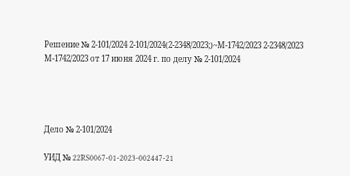Решение № 2-101/2024 2-101/2024(2-2348/2023;)~М-1742/2023 2-2348/2023 М-1742/2023 от 17 июня 2024 г. по делу № 2-101/2024




Дело № 2-101/2024

УИД № 22RS0067-01-2023-002447-21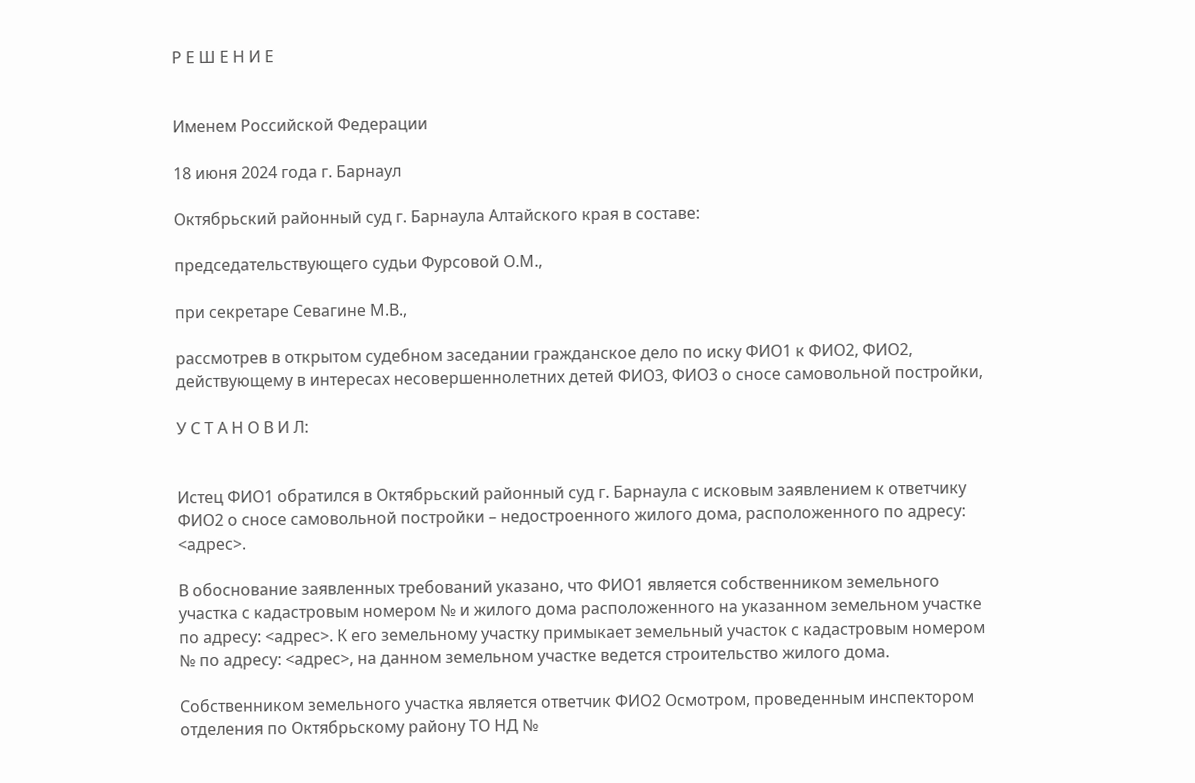Р Е Ш Е Н И Е


Именем Российской Федерации

18 июня 2024 года г. Барнаул

Октябрьский районный суд г. Барнаула Алтайского края в составе:

председательствующего судьи Фурсовой О.М.,

при секретаре Севагине М.В.,

рассмотрев в открытом судебном заседании гражданское дело по иску ФИО1 к ФИО2, ФИО2, действующему в интересах несовершеннолетних детей ФИО3, ФИО3 о сносе самовольной постройки,

У С Т А Н О В И Л:


Истец ФИО1 обратился в Октябрьский районный суд г. Барнаула с исковым заявлением к ответчику ФИО2 о сносе самовольной постройки – недостроенного жилого дома, расположенного по адресу: <адрес>.

В обоснование заявленных требований указано, что ФИО1 является собственником земельного участка с кадастровым номером № и жилого дома расположенного на указанном земельном участке по адресу: <адрес>. К его земельному участку примыкает земельный участок с кадастровым номером № по адресу: <адрес>, на данном земельном участке ведется строительство жилого дома.

Собственником земельного участка является ответчик ФИО2 Осмотром, проведенным инспектором отделения по Октябрьскому району ТО НД №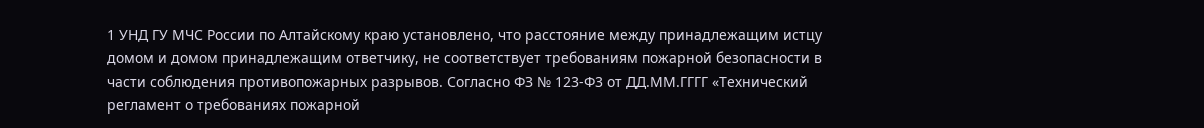1 УНД ГУ МЧС России по Алтайскому краю установлено, что расстояние между принадлежащим истцу домом и домом принадлежащим ответчику, не соответствует требованиям пожарной безопасности в части соблюдения противопожарных разрывов. Согласно ФЗ № 123-Ф3 от ДД.ММ.ГГГГ «Технический регламент о требованиях пожарной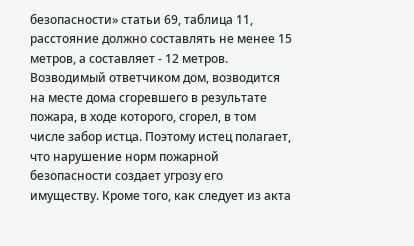безопасности» статьи 69, таблица 11, расстояние должно составлять не менее 15 метров, а составляет - 12 метров. Возводимый ответчиком дом, возводится на месте дома сгоревшего в результате пожара, в ходе которого, сгорел, в том числе забор истца. Поэтому истец полагает, что нарушение норм пожарной безопасности создает угрозу его имуществу. Кроме того, как следует из акта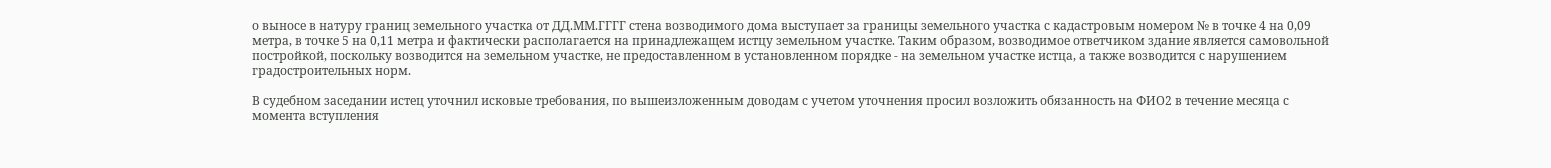о выносе в натуру границ земельного участка от ДД.ММ.ГГГГ стена возводимого дома выступает за границы земельного участка с кадастровым номером № в точке 4 на 0,09 метра, в точке 5 на 0,11 метра и фактически располагается на принадлежащем истцу земельном участке. Таким образом, возводимое ответчиком здание является самовольной постройкой, поскольку возводится на земельном участке, не предоставленном в установленном порядке - на земельном участке истца, а также возводится с нарушением градостроительных норм.

В судебном заседании истец уточнил исковые требования, по вышеизложенным доводам с учетом уточнения просил возложить обязанность на ФИО2 в течение месяца с момента вступления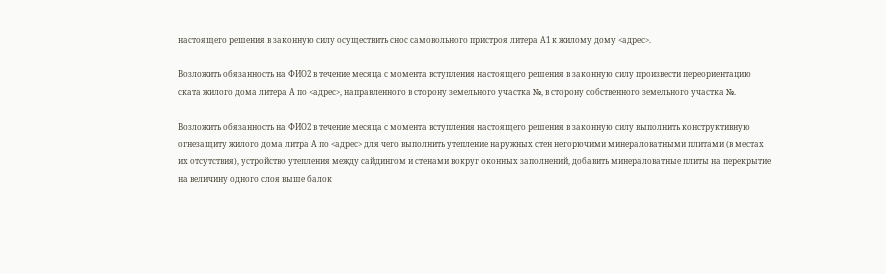настоящего решения в законную силу осуществить снос самовольного пристроя литера А1 к жилому дому <адрес>.

Возложить обязанность на ФИО2 в течение месяца с момента вступления настоящего решения в законную силу произвести переориентацию ската жилого дома литера А по <адрес>, направленного в сторону земельного участка №, в сторону собственного земельного участка №.

Возложить обязанность на ФИО2 в течение месяца с момента вступления настоящего решения в законную силу выполнить конструктивную огнезащиту жилого дома литра А по <адрес> для чего выполнить утепление наружных стен негорючими минераловатными плитами (в местах их отсутствия), устройство утепления между сайдингом и стенами вокруг оконных заполнений, добавить минераловатные плиты на перекрытие на величину одного слоя выше балок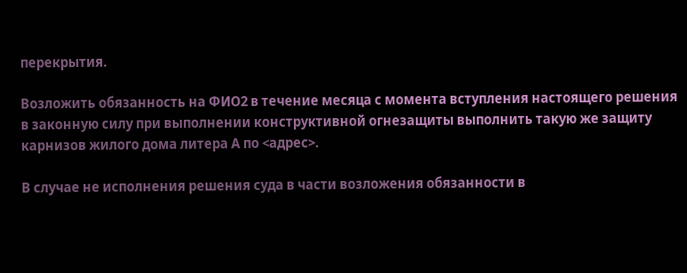перекрытия.

Возложить обязанность на ФИО2 в течение месяца с момента вступления настоящего решения в законную силу при выполнении конструктивной огнезащиты выполнить такую же защиту карнизов жилого дома литера А по <адрес>.

В случае не исполнения решения суда в части возложения обязанности в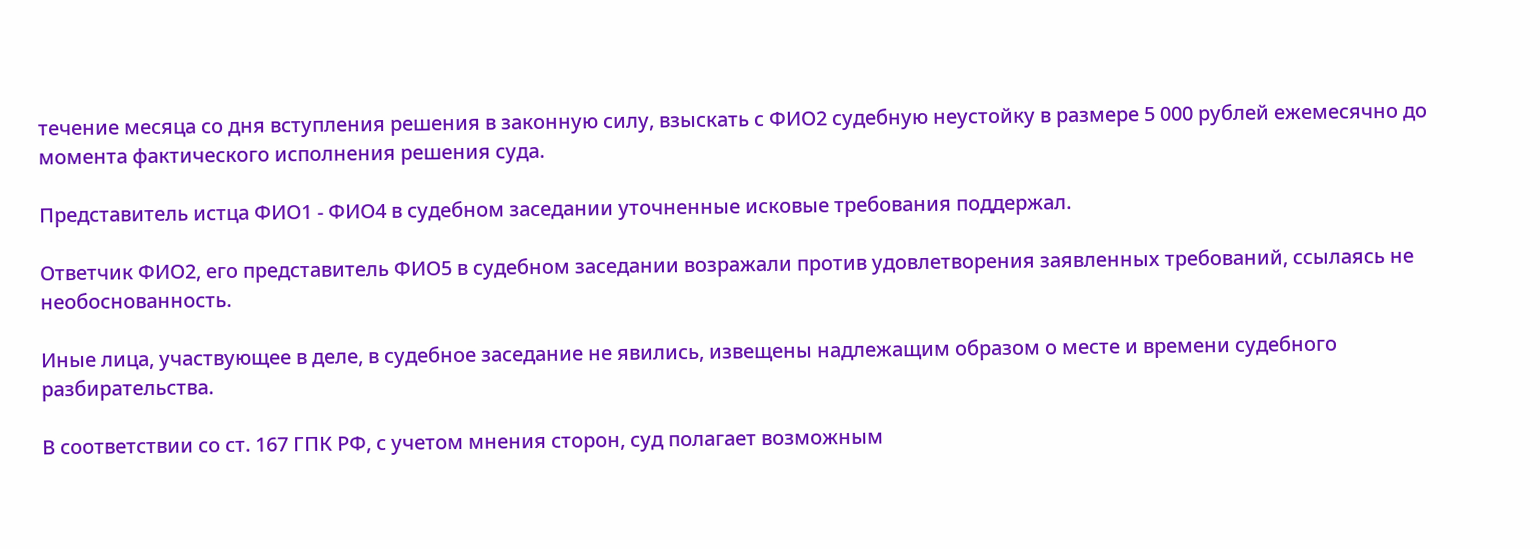течение месяца со дня вступления решения в законную силу, взыскать с ФИО2 судебную неустойку в размере 5 000 рублей ежемесячно до момента фактического исполнения решения суда.

Представитель истца ФИО1 - ФИО4 в судебном заседании уточненные исковые требования поддержал.

Ответчик ФИО2, его представитель ФИО5 в судебном заседании возражали против удовлетворения заявленных требований, ссылаясь не необоснованность.

Иные лица, участвующее в деле, в судебное заседание не явились, извещены надлежащим образом о месте и времени судебного разбирательства.

В соответствии со ст. 167 ГПК РФ, с учетом мнения сторон, суд полагает возможным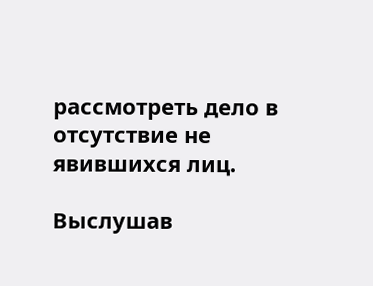рассмотреть дело в отсутствие не явившихся лиц.

Выслушав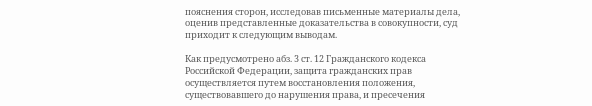пояснения сторон, исследовав письменные материалы дела, оценив представленные доказательства в совокупности, суд приходит к следующим выводам.

Как предусмотрено абз. 3 ст. 12 Гражданского кодекса Российской Федерации, защита гражданских прав осуществляется путем восстановления положения, существовавшего до нарушения права, и пресечения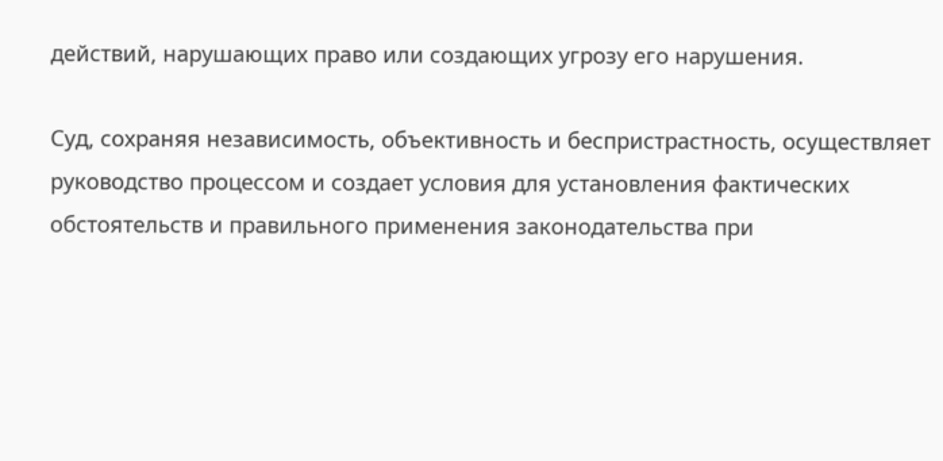действий, нарушающих право или создающих угрозу его нарушения.

Суд, сохраняя независимость, объективность и беспристрастность, осуществляет руководство процессом и создает условия для установления фактических обстоятельств и правильного применения законодательства при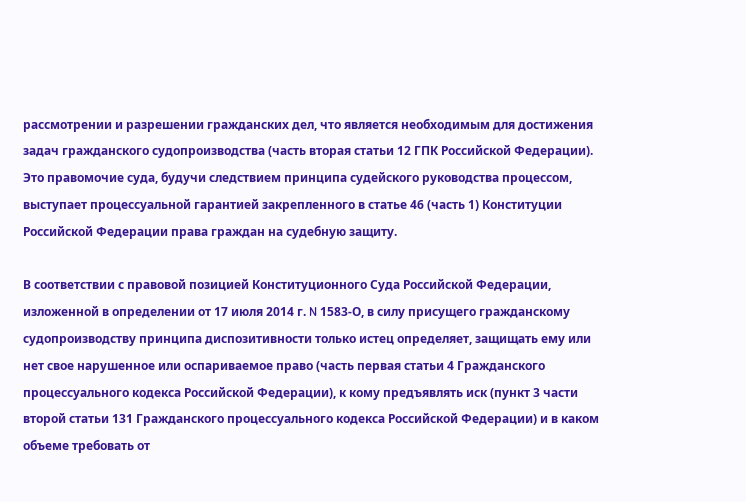рассмотрении и разрешении гражданских дел, что является необходимым для достижения задач гражданского судопроизводства (часть вторая статьи 12 ГПК Российской Федерации). Это правомочие суда, будучи следствием принципа судейского руководства процессом, выступает процессуальной гарантией закрепленного в статье 46 (часть 1) Конституции Российской Федерации права граждан на судебную защиту.

В соответствии с правовой позицией Конституционного Суда Российской Федерации, изложенной в определении от 17 июля 2014 г. N 1583-О, в силу присущего гражданскому судопроизводству принципа диспозитивности только истец определяет, защищать ему или нет свое нарушенное или оспариваемое право (часть первая статьи 4 Гражданского процессуального кодекса Российской Федерации), к кому предъявлять иск (пункт 3 части второй статьи 131 Гражданского процессуального кодекса Российской Федерации) и в каком объеме требовать от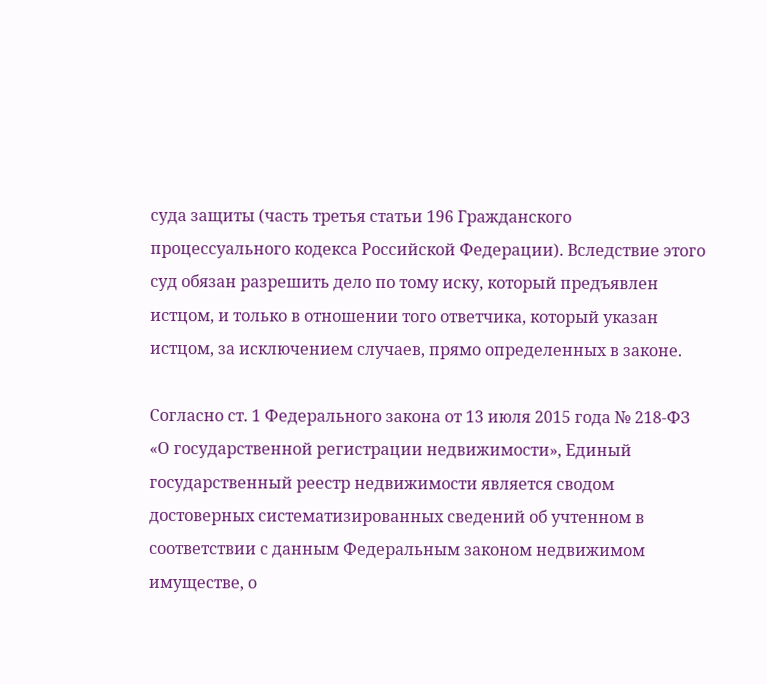суда защиты (часть третья статьи 196 Гражданского процессуального кодекса Российской Федерации). Вследствие этого суд обязан разрешить дело по тому иску, который предъявлен истцом, и только в отношении того ответчика, который указан истцом, за исключением случаев, прямо определенных в законе.

Согласно ст. 1 Федерального закона от 13 июля 2015 года № 218-ФЗ «О государственной регистрации недвижимости», Единый государственный реестр недвижимости является сводом достоверных систематизированных сведений об учтенном в соответствии с данным Федеральным законом недвижимом имуществе, о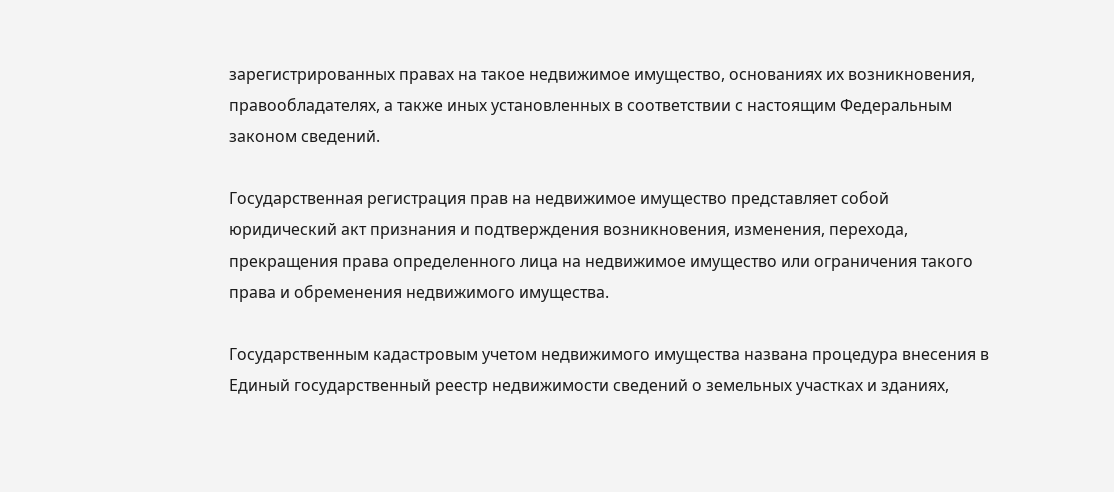зарегистрированных правах на такое недвижимое имущество, основаниях их возникновения, правообладателях, а также иных установленных в соответствии с настоящим Федеральным законом сведений.

Государственная регистрация прав на недвижимое имущество представляет собой юридический акт признания и подтверждения возникновения, изменения, перехода, прекращения права определенного лица на недвижимое имущество или ограничения такого права и обременения недвижимого имущества.

Государственным кадастровым учетом недвижимого имущества названа процедура внесения в Единый государственный реестр недвижимости сведений о земельных участках и зданиях,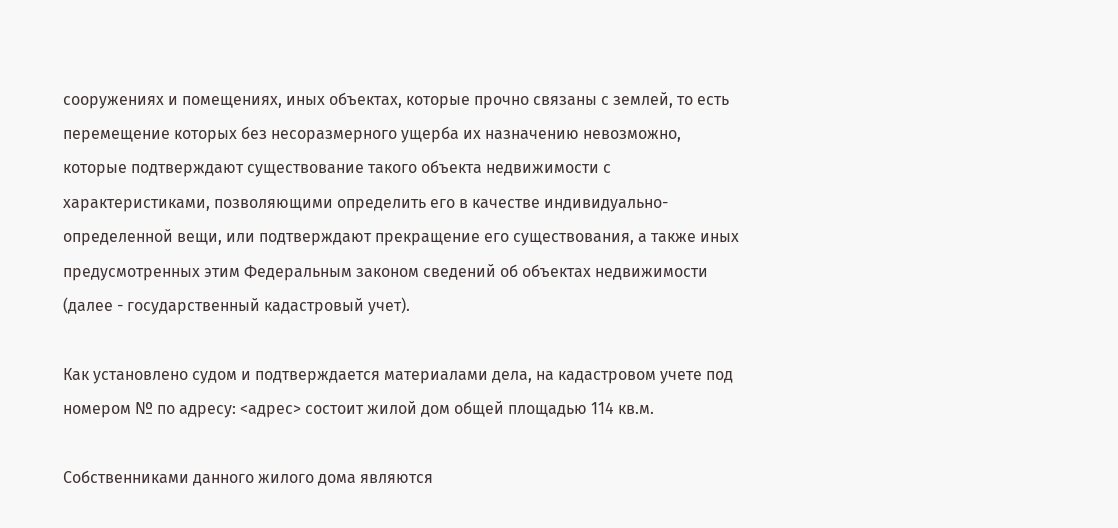сооружениях и помещениях, иных объектах, которые прочно связаны с землей, то есть перемещение которых без несоразмерного ущерба их назначению невозможно, которые подтверждают существование такого объекта недвижимости с характеристиками, позволяющими определить его в качестве индивидуально-определенной вещи, или подтверждают прекращение его существования, а также иных предусмотренных этим Федеральным законом сведений об объектах недвижимости (далее - государственный кадастровый учет).

Как установлено судом и подтверждается материалами дела, на кадастровом учете под номером № по адресу: <адрес> состоит жилой дом общей площадью 114 кв.м.

Собственниками данного жилого дома являются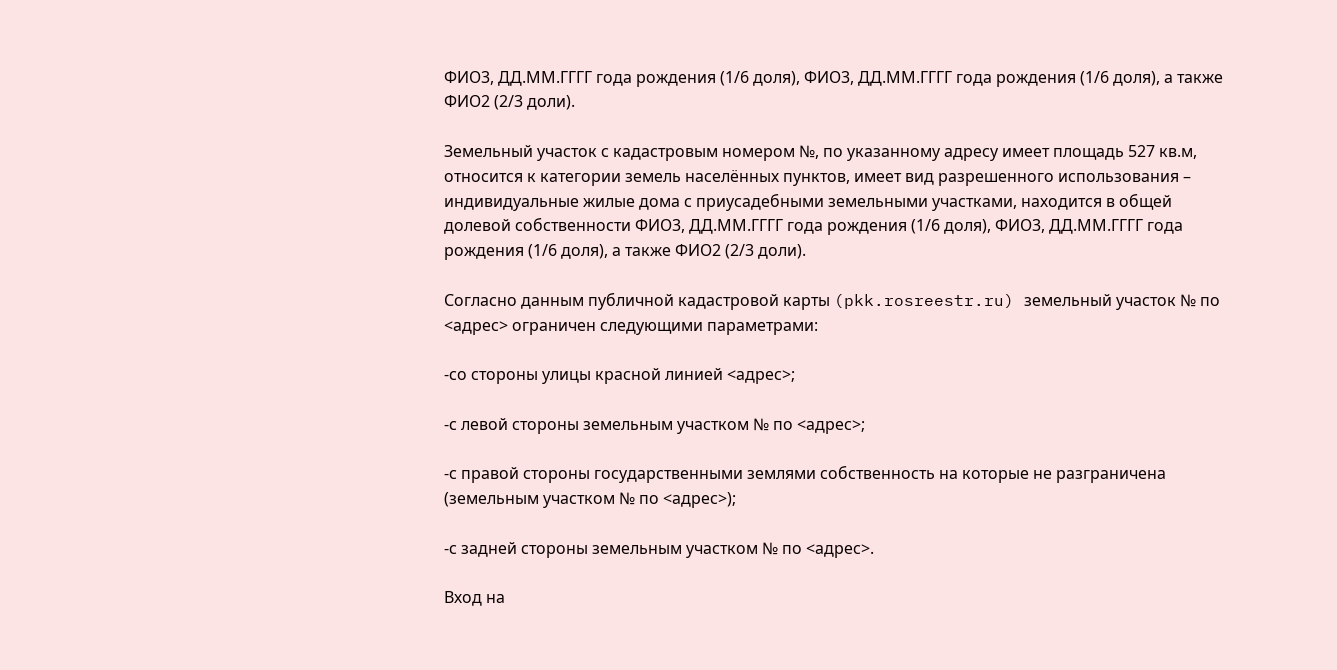ФИО3, ДД.ММ.ГГГГ года рождения (1/6 доля), ФИО3, ДД.ММ.ГГГГ года рождения (1/6 доля), а также ФИО2 (2/3 доли).

Земельный участок с кадастровым номером №, по указанному адресу имеет площадь 527 кв.м, относится к категории земель населённых пунктов, имеет вид разрешенного использования – индивидуальные жилые дома с приусадебными земельными участками, находится в общей долевой собственности ФИО3, ДД.ММ.ГГГГ года рождения (1/6 доля), ФИО3, ДД.ММ.ГГГГ года рождения (1/6 доля), а также ФИО2 (2/3 доли).

Согласно данным публичной кадастровой карты (pkk.rosreestr.ru) земельный участок № по <адрес> ограничен следующими параметрами:

-со стороны улицы красной линией <адрес>;

-с левой стороны земельным участком № по <адрес>;

-с правой стороны государственными землями собственность на которые не разграничена (земельным участком № по <адрес>);

-с задней стороны земельным участком № по <адрес>.

Вход на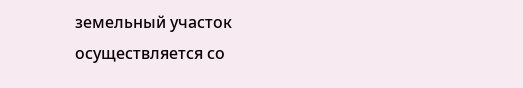земельный участок осуществляется со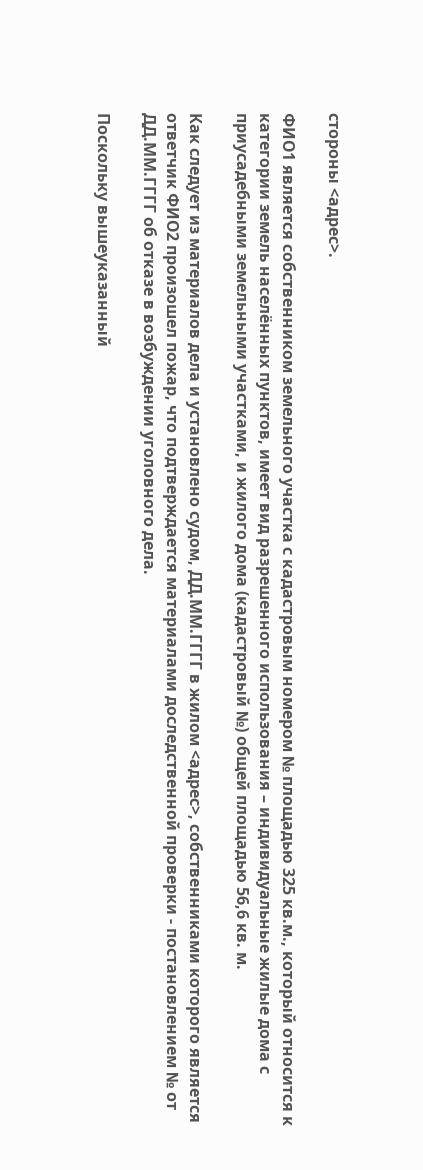стороны <адрес>.

ФИО1 является собственником земельного участка с кадастровым номером № площадью 325 кв.м., который относится к категории земель населённых пунктов, имеет вид разрешенного использования – индивидуальные жилые дома с приусадебными земельными участками, и жилого дома (кадастровый №) общей площадью 56,6 кв. м.

Как следует из материалов дела и установлено судом, ДД.ММ.ГГГГ в жилом <адрес>, собственниками которого является ответчик ФИО2 произошел пожар, что подтверждается материалами доследственной проверки - постановлением № от ДД.ММ.ГГГГ об отказе в возбуждении уголовного дела.

Поскольку вышеуказанный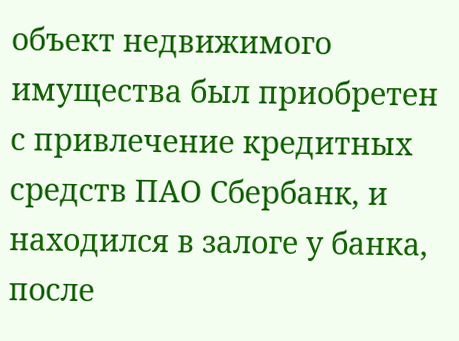объект недвижимого имущества был приобретен с привлечение кредитных средств ПАО Сбербанк, и находился в залоге у банка, после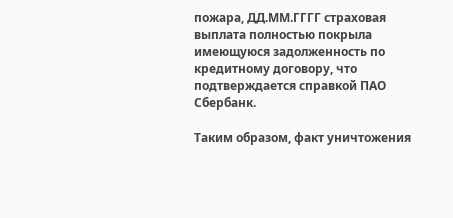пожара, ДД.ММ.ГГГГ страховая выплата полностью покрыла имеющуюся задолженность по кредитному договору, что подтверждается справкой ПАО Сбербанк.

Таким образом, факт уничтожения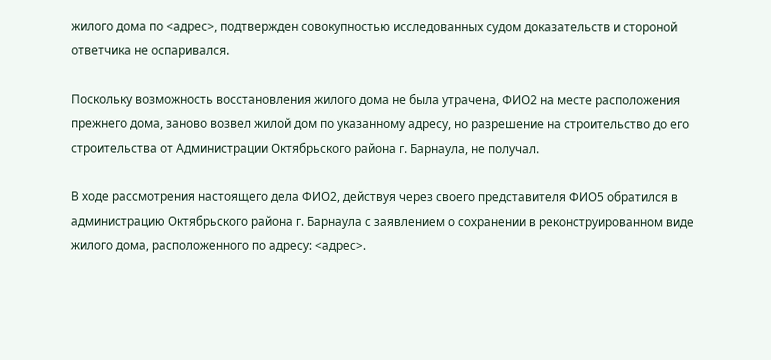жилого дома по <адрес>, подтвержден совокупностью исследованных судом доказательств и стороной ответчика не оспаривался.

Поскольку возможность восстановления жилого дома не была утрачена, ФИО2 на месте расположения прежнего дома, заново возвел жилой дом по указанному адресу, но разрешение на строительство до его строительства от Администрации Октябрьского района г. Барнаула, не получал.

В ходе рассмотрения настоящего дела ФИО2, действуя через своего представителя ФИО5 обратился в администрацию Октябрьского района г. Барнаула с заявлением о сохранении в реконструированном виде жилого дома, расположенного по адресу: <адрес>.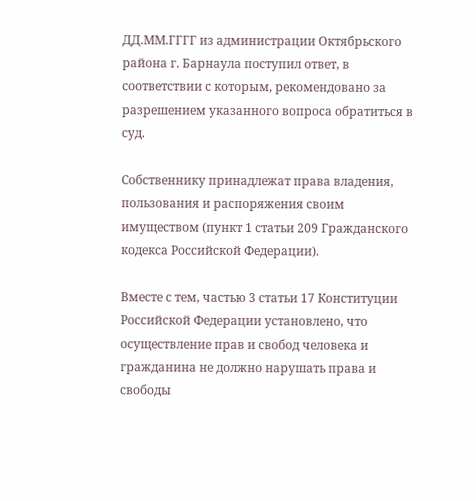ДД.ММ.ГГГГ из администрации Октябрьского района г. Барнаула поступил ответ, в соответствии с которым, рекомендовано за разрешением указанного вопроса обратиться в суд.

Собственнику принадлежат права владения, пользования и распоряжения своим имуществом (пункт 1 статьи 209 Гражданского кодекса Российской Федерации).

Вместе с тем, частью 3 статьи 17 Конституции Российской Федерации установлено, что осуществление прав и свобод человека и гражданина не должно нарушать права и свободы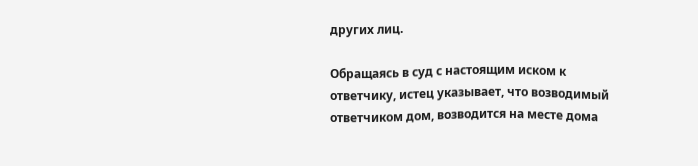других лиц.

Обращаясь в суд с настоящим иском к ответчику, истец указывает, что возводимый ответчиком дом, возводится на месте дома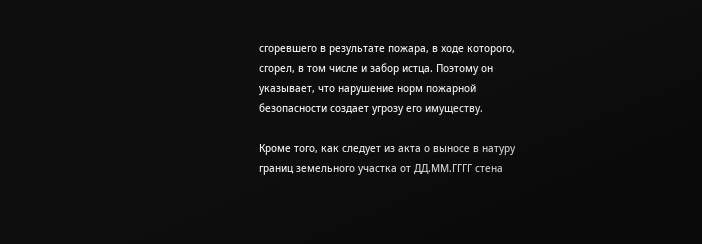сгоревшего в результате пожара, в ходе которого, сгорел, в том числе и забор истца. Поэтому он указывает, что нарушение норм пожарной безопасности создает угрозу его имуществу.

Кроме того, как следует из акта о выносе в натуру границ земельного участка от ДД.ММ.ГГГГ стена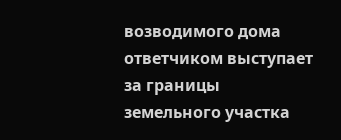возводимого дома ответчиком выступает за границы земельного участка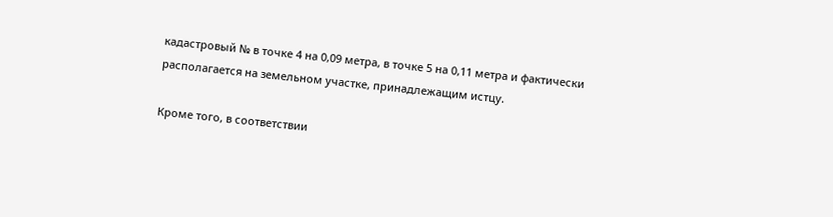кадастровый № в точке 4 на 0,09 метра, в точке 5 на 0,11 метра и фактически располагается на земельном участке, принадлежащим истцу.

Кроме того, в соответствии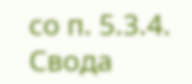со п. 5.3.4. Свода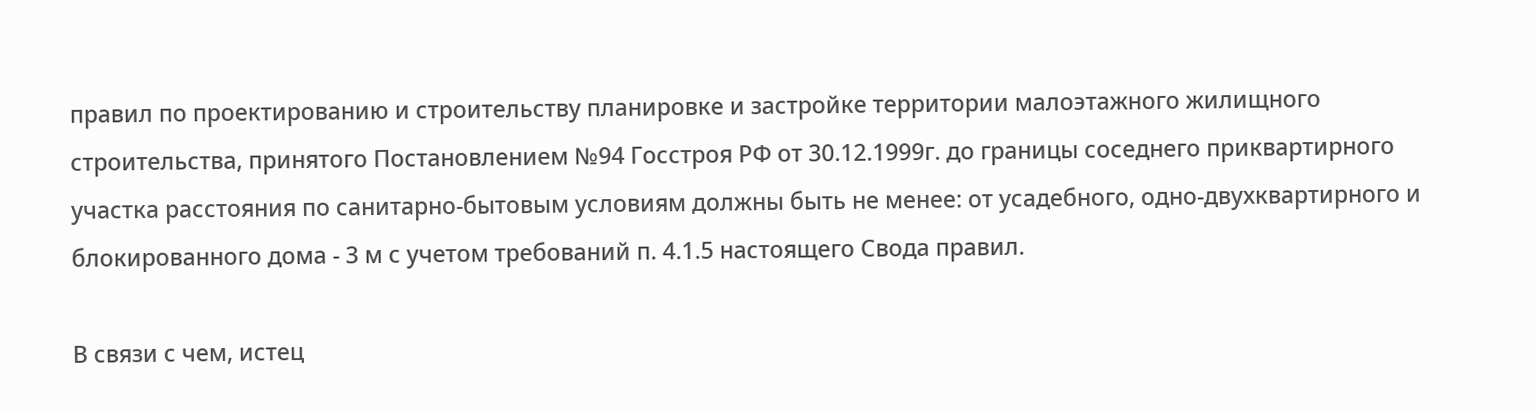правил по проектированию и строительству планировке и застройке территории малоэтажного жилищного строительства, принятого Постановлением №94 Госстроя РФ от 30.12.1999г. до границы соседнего приквартирного участка расстояния по санитарно-бытовым условиям должны быть не менее: от усадебного, одно-двухквартирного и блокированного дома - 3 м с учетом требований п. 4.1.5 настоящего Свода правил.

В связи с чем, истец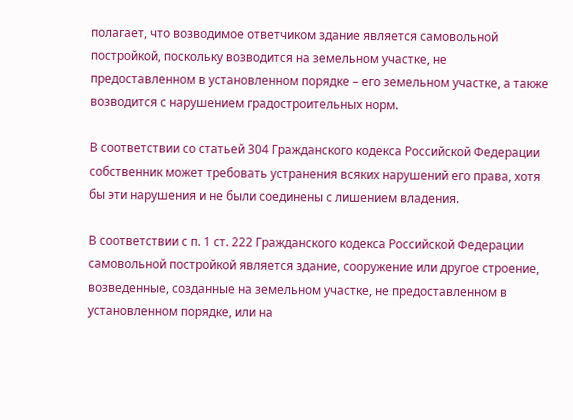полагает, что возводимое ответчиком здание является самовольной постройкой, поскольку возводится на земельном участке, не предоставленном в установленном порядке – его земельном участке, а также возводится с нарушением градостроительных норм.

В соответствии со статьей 304 Гражданского кодекса Российской Федерации собственник может требовать устранения всяких нарушений его права, хотя бы эти нарушения и не были соединены с лишением владения.

В соответствии с п. 1 ст. 222 Гражданского кодекса Российской Федерации самовольной постройкой является здание, сооружение или другое строение, возведенные, созданные на земельном участке, не предоставленном в установленном порядке, или на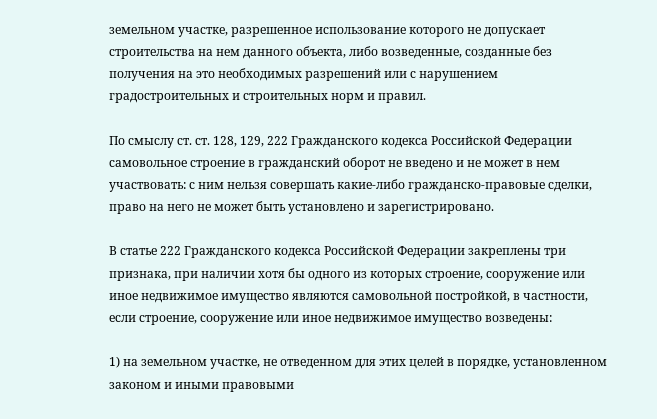земельном участке, разрешенное использование которого не допускает строительства на нем данного объекта, либо возведенные, созданные без получения на это необходимых разрешений или с нарушением градостроительных и строительных норм и правил.

По смыслу ст. ст. 128, 129, 222 Гражданского кодекса Российской Федерации самовольное строение в гражданский оборот не введено и не может в нем участвовать: с ним нельзя совершать какие-либо гражданско-правовые сделки, право на него не может быть установлено и зарегистрировано.

В статье 222 Гражданского кодекса Российской Федерации закреплены три признака, при наличии хотя бы одного из которых строение, сооружение или иное недвижимое имущество являются самовольной постройкой, в частности, если строение, сооружение или иное недвижимое имущество возведены:

1) на земельном участке, не отведенном для этих целей в порядке, установленном законом и иными правовыми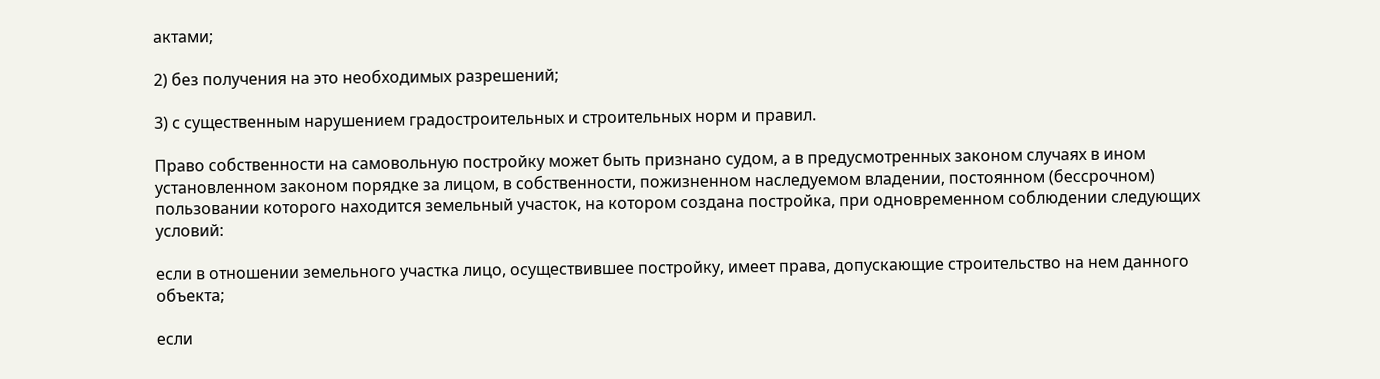актами;

2) без получения на это необходимых разрешений;

3) с существенным нарушением градостроительных и строительных норм и правил.

Право собственности на самовольную постройку может быть признано судом, а в предусмотренных законом случаях в ином установленном законом порядке за лицом, в собственности, пожизненном наследуемом владении, постоянном (бессрочном) пользовании которого находится земельный участок, на котором создана постройка, при одновременном соблюдении следующих условий:

если в отношении земельного участка лицо, осуществившее постройку, имеет права, допускающие строительство на нем данного объекта;

если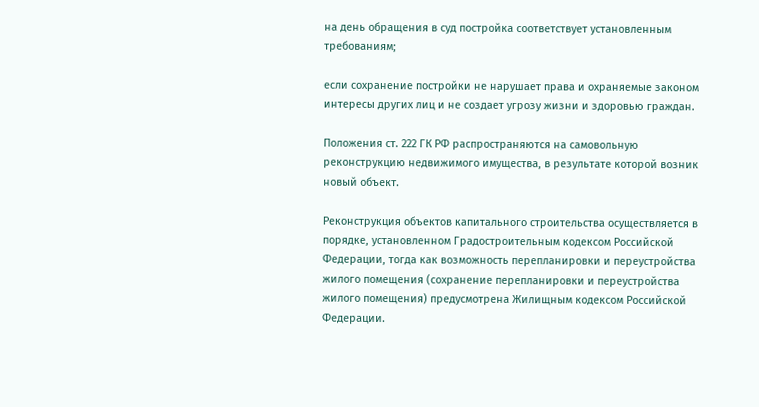на день обращения в суд постройка соответствует установленным требованиям;

если сохранение постройки не нарушает права и охраняемые законом интересы других лиц и не создает угрозу жизни и здоровью граждан.

Положения ст. 222 ГК РФ распространяются на самовольную реконструкцию недвижимого имущества, в результате которой возник новый объект.

Реконструкция объектов капитального строительства осуществляется в порядке, установленном Градостроительным кодексом Российской Федерации, тогда как возможность перепланировки и переустройства жилого помещения (сохранение перепланировки и переустройства жилого помещения) предусмотрена Жилищным кодексом Российской Федерации.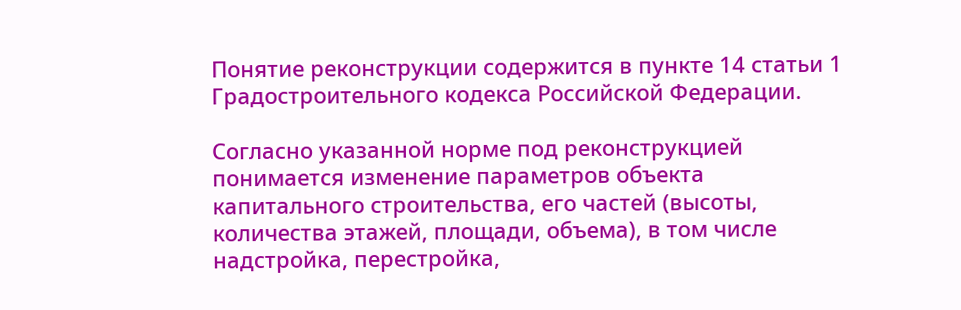Понятие реконструкции содержится в пункте 14 статьи 1 Градостроительного кодекса Российской Федерации.

Согласно указанной норме под реконструкцией понимается изменение параметров объекта капитального строительства, его частей (высоты, количества этажей, площади, объема), в том числе надстройка, перестройка,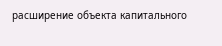расширение объекта капитального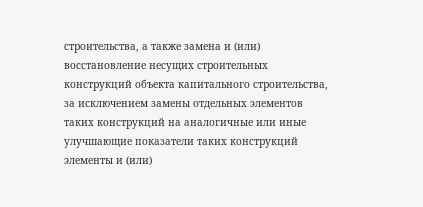строительства, а также замена и (или) восстановление несущих строительных конструкций объекта капитального строительства, за исключением замены отдельных элементов таких конструкций на аналогичные или иные улучшающие показатели таких конструкций элементы и (или)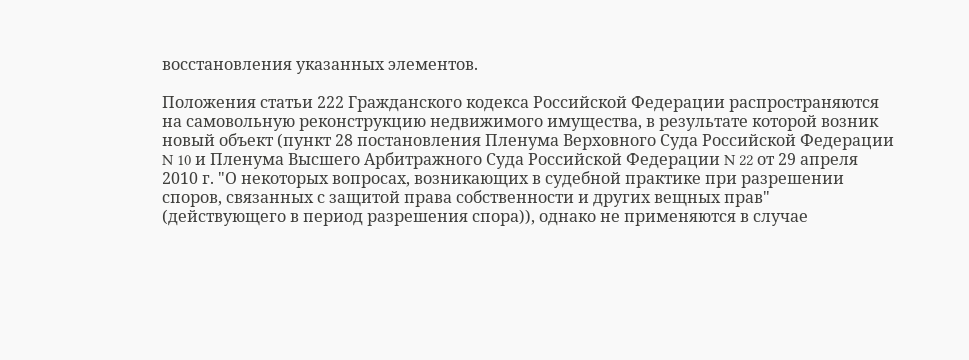восстановления указанных элементов.

Положения статьи 222 Гражданского кодекса Российской Федерации распространяются на самовольную реконструкцию недвижимого имущества, в результате которой возник новый объект (пункт 28 постановления Пленума Верховного Суда Российской Федерации N 10 и Пленума Высшего Арбитражного Суда Российской Федерации N 22 от 29 апреля 2010 г. "О некоторых вопросах, возникающих в судебной практике при разрешении споров, связанных с защитой права собственности и других вещных прав" (действующего в период разрешения спора)), однако не применяются в случае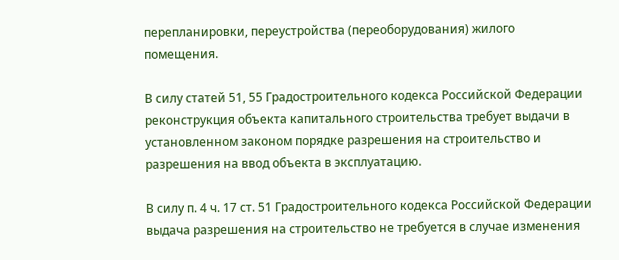перепланировки, переустройства (переоборудования) жилого помещения.

В силу статей 51, 55 Градостроительного кодекса Российской Федерации реконструкция объекта капитального строительства требует выдачи в установленном законом порядке разрешения на строительство и разрешения на ввод объекта в эксплуатацию.

В силу п. 4 ч. 17 ст. 51 Градостроительного кодекса Российской Федерации выдача разрешения на строительство не требуется в случае изменения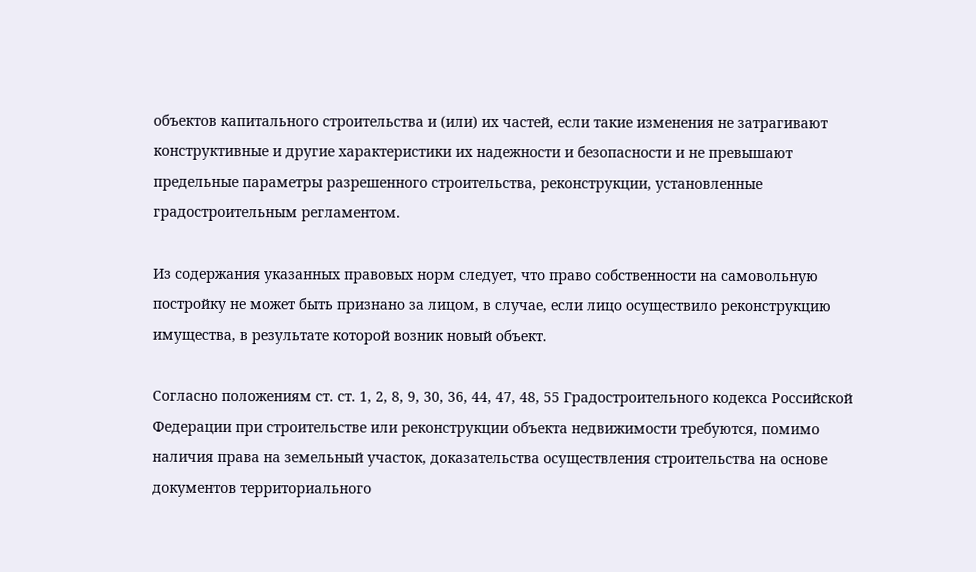объектов капитального строительства и (или) их частей, если такие изменения не затрагивают конструктивные и другие характеристики их надежности и безопасности и не превышают предельные параметры разрешенного строительства, реконструкции, установленные градостроительным регламентом.

Из содержания указанных правовых норм следует, что право собственности на самовольную постройку не может быть признано за лицом, в случае, если лицо осуществило реконструкцию имущества, в результате которой возник новый объект.

Согласно положениям ст. ст. 1, 2, 8, 9, 30, 36, 44, 47, 48, 55 Градостроительного кодекса Российской Федерации при строительстве или реконструкции объекта недвижимости требуются, помимо наличия права на земельный участок, доказательства осуществления строительства на основе документов территориального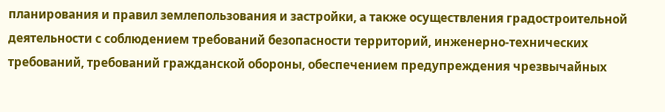планирования и правил землепользования и застройки, а также осуществления градостроительной деятельности с соблюдением требований безопасности территорий, инженерно-технических требований, требований гражданской обороны, обеспечением предупреждения чрезвычайных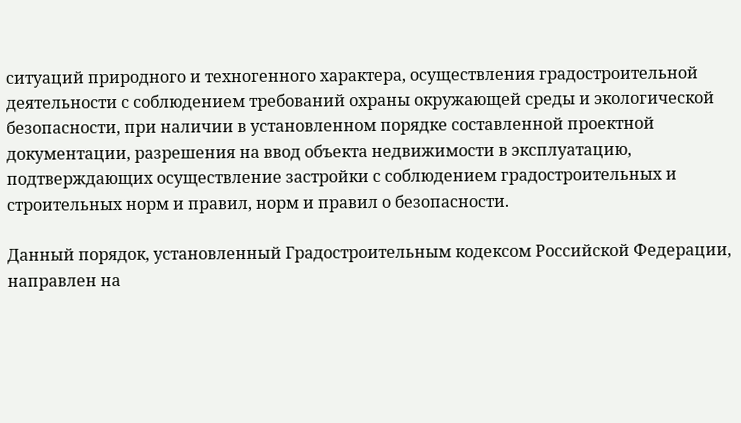ситуаций природного и техногенного характера, осуществления градостроительной деятельности с соблюдением требований охраны окружающей среды и экологической безопасности, при наличии в установленном порядке составленной проектной документации, разрешения на ввод объекта недвижимости в эксплуатацию, подтверждающих осуществление застройки с соблюдением градостроительных и строительных норм и правил, норм и правил о безопасности.

Данный порядок, установленный Градостроительным кодексом Российской Федерации, направлен на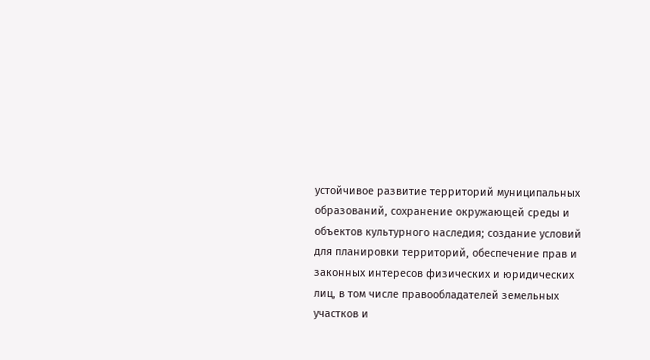устойчивое развитие территорий муниципальных образований, сохранение окружающей среды и объектов культурного наследия; создание условий для планировки территорий, обеспечение прав и законных интересов физических и юридических лиц, в том числе правообладателей земельных участков и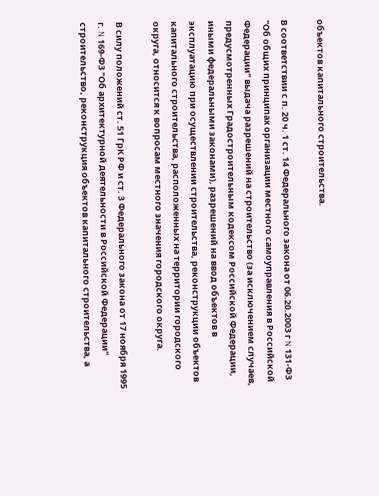объектов капитального строительства.

В соответствии с п. 20 ч. 1 ст. 14 Федерального закона от 06.20.2003 г N 131-ФЗ "Об общих принципах организации местного самоуправления в Российской Федерации" выдача разрешений на строительство (за исключением случаев, предусмотренных Градостроительным кодексом Российской Федерации, иными федеральными законами), разрешений на ввод объектов в эксплуатацию при осуществлении строительства, реконструкции объектов капитального строительства, расположенных на территории городского округа, относится к вопросам местного значения городского округа.

В силу положений ст. 51 ГрК РФ и ст. 3 Федерального закона от 17 ноября 1995 г. N 169-ФЗ "Об архитектурной деятельности в Российской Федерации" строительство, реконструкция объектов капитального строительства, а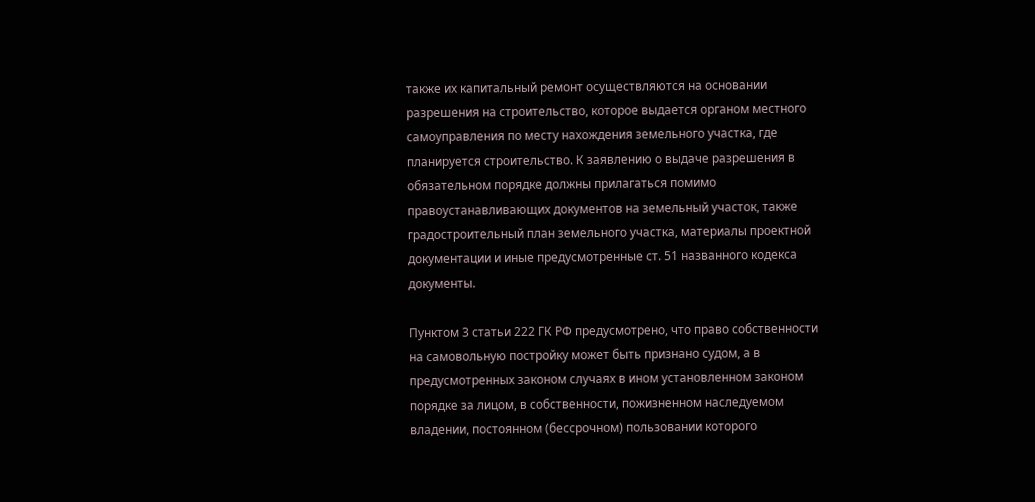также их капитальный ремонт осуществляются на основании разрешения на строительство, которое выдается органом местного самоуправления по месту нахождения земельного участка, где планируется строительство. К заявлению о выдаче разрешения в обязательном порядке должны прилагаться помимо правоустанавливающих документов на земельный участок, также градостроительный план земельного участка, материалы проектной документации и иные предусмотренные ст. 51 названного кодекса документы.

Пунктом 3 статьи 222 ГК РФ предусмотрено, что право собственности на самовольную постройку может быть признано судом, а в предусмотренных законом случаях в ином установленном законом порядке за лицом, в собственности, пожизненном наследуемом владении, постоянном (бессрочном) пользовании которого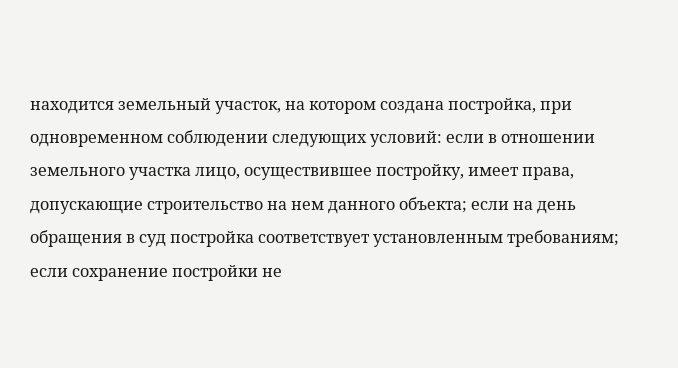находится земельный участок, на котором создана постройка, при одновременном соблюдении следующих условий: если в отношении земельного участка лицо, осуществившее постройку, имеет права, допускающие строительство на нем данного объекта; если на день обращения в суд постройка соответствует установленным требованиям; если сохранение постройки не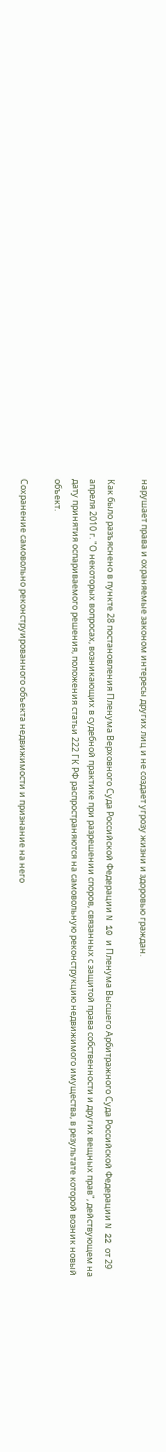нарушает права и охраняемые законом интересы других лиц и не создает угрозу жизни и здоровью граждан.

Как было разъяснено в пункте 28 постановления Пленума Верховного Суда Российской Федерации N 10 и Пленума Высшего Арбитражного Суда Российской Федерации N 22 от 29 апреля 2010 г. "О некоторых вопросах, возникающих в судебной практике при разрешении споров, связанных с защитой права собственности и других вещных прав", действующем на дату принятия оспариваемого решения, положения статьи 222 ГК РФ распространяются на самовольную реконструкцию недвижимого имущества, в результате которой возник новый объект.

Сохранение самовольно реконструированного объекта недвижимости и признание на него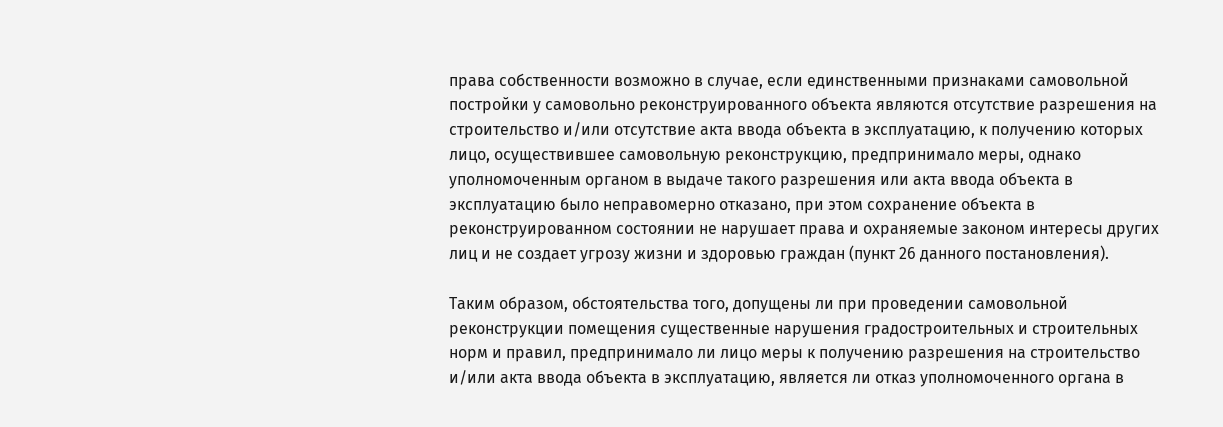права собственности возможно в случае, если единственными признаками самовольной постройки у самовольно реконструированного объекта являются отсутствие разрешения на строительство и/или отсутствие акта ввода объекта в эксплуатацию, к получению которых лицо, осуществившее самовольную реконструкцию, предпринимало меры, однако уполномоченным органом в выдаче такого разрешения или акта ввода объекта в эксплуатацию было неправомерно отказано, при этом сохранение объекта в реконструированном состоянии не нарушает права и охраняемые законом интересы других лиц и не создает угрозу жизни и здоровью граждан (пункт 26 данного постановления).

Таким образом, обстоятельства того, допущены ли при проведении самовольной реконструкции помещения существенные нарушения градостроительных и строительных норм и правил, предпринимало ли лицо меры к получению разрешения на строительство и/или акта ввода объекта в эксплуатацию, является ли отказ уполномоченного органа в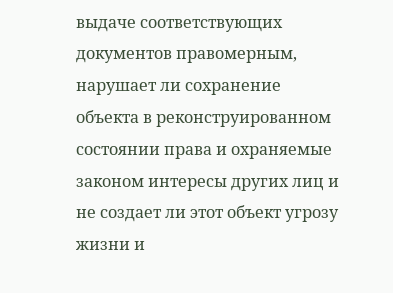выдаче соответствующих документов правомерным, нарушает ли сохранение объекта в реконструированном состоянии права и охраняемые законом интересы других лиц и не создает ли этот объект угрозу жизни и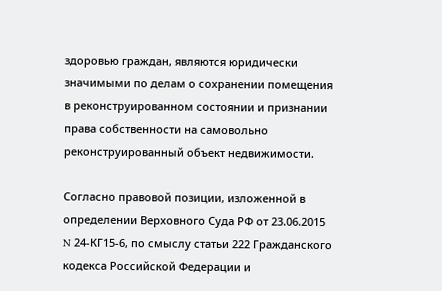здоровью граждан, являются юридически значимыми по делам о сохранении помещения в реконструированном состоянии и признании права собственности на самовольно реконструированный объект недвижимости.

Согласно правовой позиции, изложенной в определении Верховного Суда РФ от 23.06.2015 N 24-КГ15-6, по смыслу статьи 222 Гражданского кодекса Российской Федерации и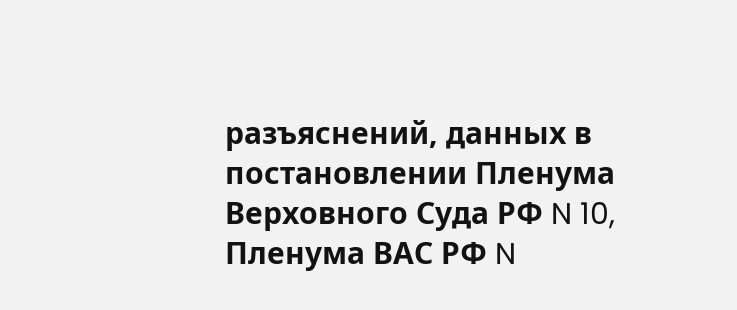разъяснений, данных в постановлении Пленума Верховного Суда РФ N 10, Пленума ВАС РФ N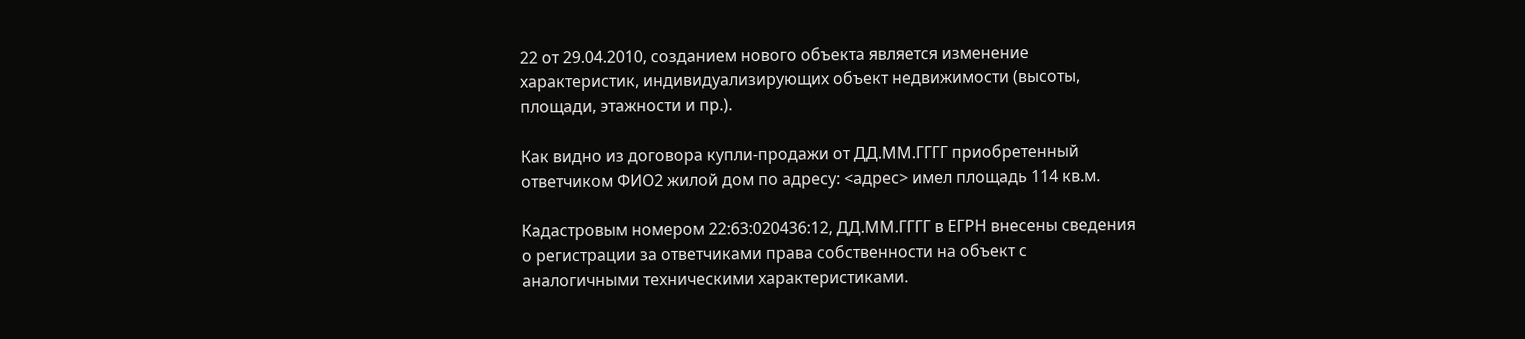22 от 29.04.2010, созданием нового объекта является изменение характеристик, индивидуализирующих объект недвижимости (высоты, площади, этажности и пр.).

Как видно из договора купли-продажи от ДД.ММ.ГГГГ приобретенный ответчиком ФИО2 жилой дом по адресу: <адрес> имел площадь 114 кв.м.

Кадастровым номером 22:63:020436:12, ДД.ММ.ГГГГ в ЕГРН внесены сведения о регистрации за ответчиками права собственности на объект с аналогичными техническими характеристиками.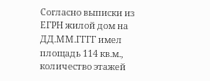Согласно выписки из ЕГРН жилой дом на ДД.ММ.ГГГГ имел площадь 114 кв.м., количество этажей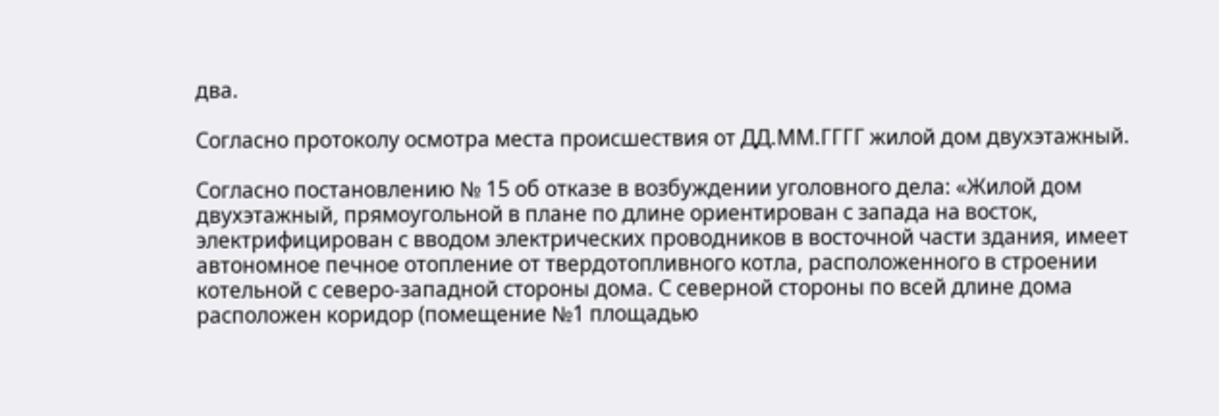два.

Согласно протоколу осмотра места происшествия от ДД.ММ.ГГГГ жилой дом двухэтажный.

Согласно постановлению № 15 об отказе в возбуждении уголовного дела: «Жилой дом двухэтажный, прямоугольной в плане по длине ориентирован с запада на восток, электрифицирован с вводом электрических проводников в восточной части здания, имеет автономное печное отопление от твердотопливного котла, расположенного в строении котельной с северо-западной стороны дома. С северной стороны по всей длине дома расположен коридор (помещение №1 площадью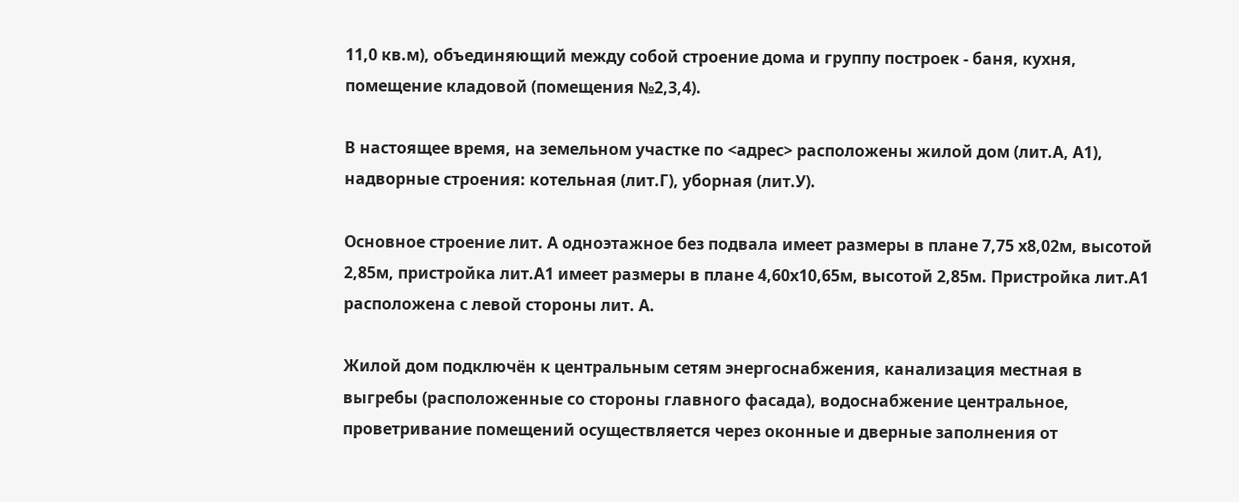11,0 кв.м), объединяющий между собой строение дома и группу построек - баня, кухня, помещение кладовой (помещения №2,3,4).

В настоящее время, на земельном участке по <адрес> расположены жилой дом (лит.А, А1), надворные строения: котельная (лит.Г), уборная (лит.У).

Основное строение лит. А одноэтажное без подвала имеет размеры в плане 7,75 х8,02м, высотой 2,85м, пристройка лит.А1 имеет размеры в плане 4,60х10,65м, высотой 2,85м. Пристройка лит.А1 расположена с левой стороны лит. А.

Жилой дом подключён к центральным сетям энергоснабжения, канализация местная в выгребы (расположенные со стороны главного фасада), водоснабжение центральное, проветривание помещений осуществляется через оконные и дверные заполнения от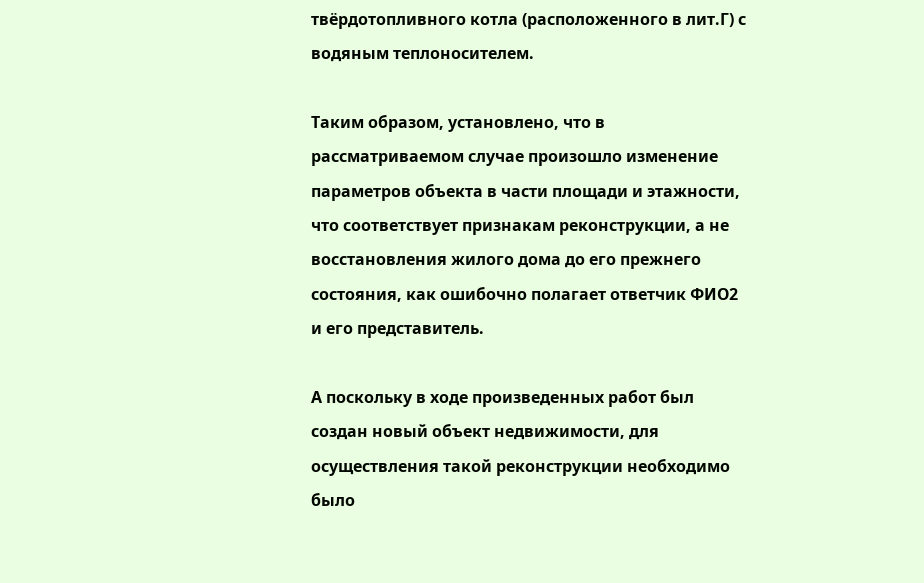твёрдотопливного котла (расположенного в лит.Г) с водяным теплоносителем.

Таким образом, установлено, что в рассматриваемом случае произошло изменение параметров объекта в части площади и этажности, что соответствует признакам реконструкции, а не восстановления жилого дома до его прежнего состояния, как ошибочно полагает ответчик ФИО2 и его представитель.

А поскольку в ходе произведенных работ был создан новый объект недвижимости, для осуществления такой реконструкции необходимо было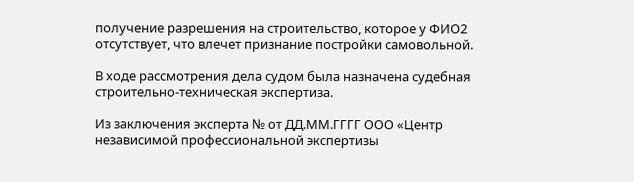получение разрешения на строительство, которое у ФИО2 отсутствует, что влечет признание постройки самовольной.

В ходе рассмотрения дела судом была назначена судебная строительно-техническая экспертиза.

Из заключения эксперта № от ДД.ММ.ГГГГ ООО «Центр независимой профессиональной экспертизы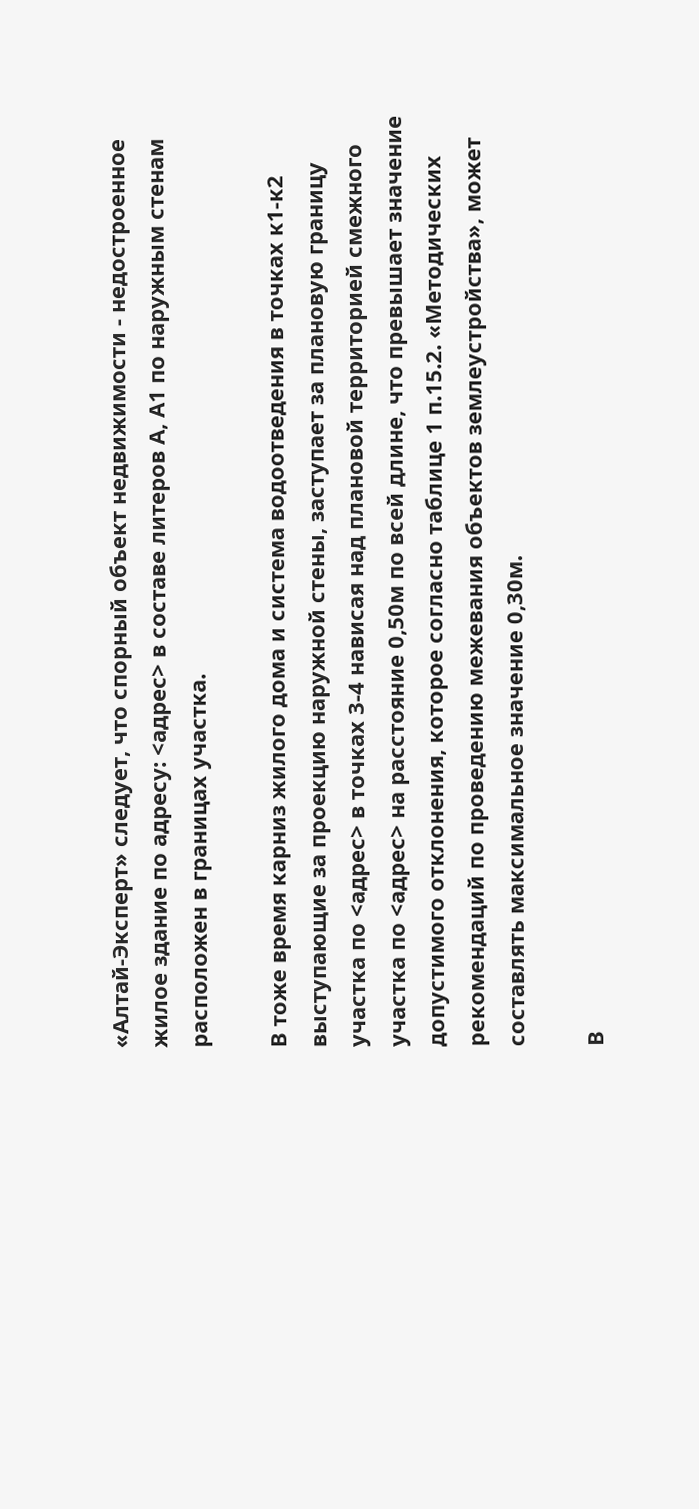«Алтай-Эксперт» следует, что спорный объект недвижимости - недостроенное жилое здание по адресу: <адрес> в составе литеров А, А1 по наружным стенам расположен в границах участка.

В тоже время карниз жилого дома и система водоотведения в точках к1-к2 выступающие за проекцию наружной стены, заступает за плановую границу участка по <адрес> в точках 3-4 нависая над плановой территорией смежного участка по <адрес> на расстояние 0,50м по всей длине, что превышает значение допустимого отклонения, которое согласно таблице 1 п.15.2. «Методических рекомендаций по проведению межевания объектов землеустройства», может составлять максимальное значение 0,30м.

В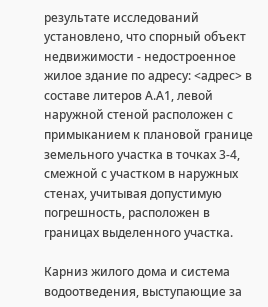результате исследований установлено, что спорный объект недвижимости - недостроенное жилое здание по адресу: <адрес> в составе литеров А.А1, левой наружной стеной расположен с примыканием к плановой границе земельного участка в точках 3-4, смежной с участком в наружных стенах, учитывая допустимую погрешность, расположен в границах выделенного участка.

Карниз жилого дома и система водоотведения, выступающие за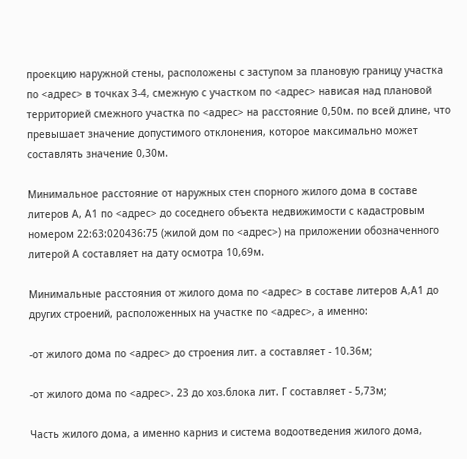проекцию наружной стены, расположены с заступом за плановую границу участка по <адрес> в точках 3-4, смежную с участком по <адрес> нависая над плановой территорией смежного участка по <адрес> на расстояние 0,50м. по всей длине, что превышает значение допустимого отклонения, которое максимально может составлять значение 0,30м.

Минимальное расстояние от наружных стен спорного жилого дома в составе литеров А, А1 по <адрес> до соседнего объекта недвижимости с кадастровым номером 22:63:020436:75 (жилой дом по <адрес>) на приложении обозначенного литерой А составляет на дату осмотра 10,69м.

Минимальные расстояния от жилого дома по <адрес> в составе литеров А,А1 до других строений, расположенных на участке по <адрес>, а именно:

-от жилого дома по <адрес> до строения лит. а составляет - 10.36м;

-от жилого дома по <адрес>. 23 до хоз.блока лит. Г составляет - 5,73м;

Часть жилого дома, а именно карниз и система водоотведения жилого дома,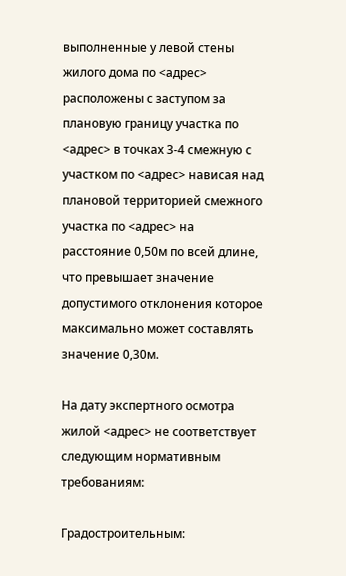выполненные у левой стены жилого дома по <адрес> расположены с заступом за плановую границу участка по <адрес> в точках 3-4 смежную с участком по <адрес> нависая над плановой территорией смежного участка по <адрес> на расстояние 0,50м по всей длине, что превышает значение допустимого отклонения которое максимально может составлять значение 0,30м.

На дату экспертного осмотра жилой <адрес> не соответствует следующим нормативным требованиям:

Градостроительным: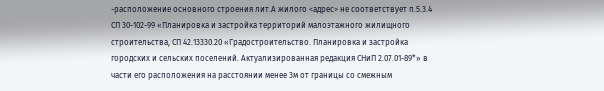-расположение основного строения лит.А жилого <адрес> не соответствует п.5.3.4 СП 30-102-99 «Планировка и застройка территорий малоэтажного жилищного строительства, СП 42.13330.20 «Градостроительство. Планировка и застройка городских и сельских поселений. Актуализированная редакция СНиП 2.07.01-89*» в части его расположения на расстоянии менее 3м от границы со смежным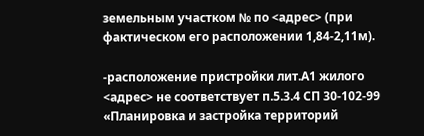земельным участком № по <адрес> (при фактическом его расположении 1,84-2,11м).

-расположение пристройки лит.А1 жилого <адрес> не соответствует п.5.3.4 СП 30-102-99 «Планировка и застройка территорий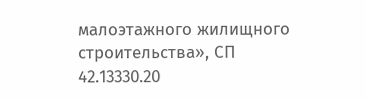малоэтажного жилищного строительства», СП 42.13330.20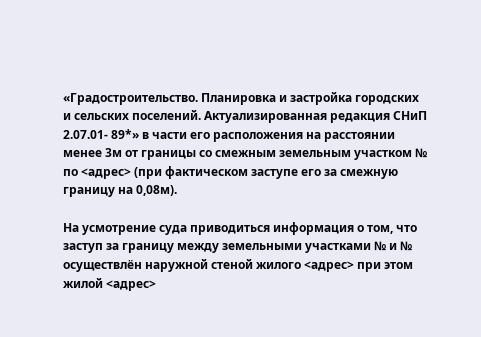«Градостроительство. Планировка и застройка городских и сельских поселений. Актуализированная редакция СНиП 2.07.01- 89*» в части его расположения на расстоянии менее 3м от границы со смежным земельным участком № по <адрес> (при фактическом заступе его за смежную границу на 0,08м).

На усмотрение суда приводиться информация о том, что заступ за границу между земельными участками № и № осуществлён наружной стеной жилого <адрес> при этом жилой <адрес>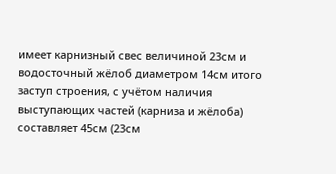имеет карнизный свес величиной 23см и водосточный жёлоб диаметром 14см итого заступ строения, с учётом наличия выступающих частей (карниза и жёлоба) составляет 45см (23см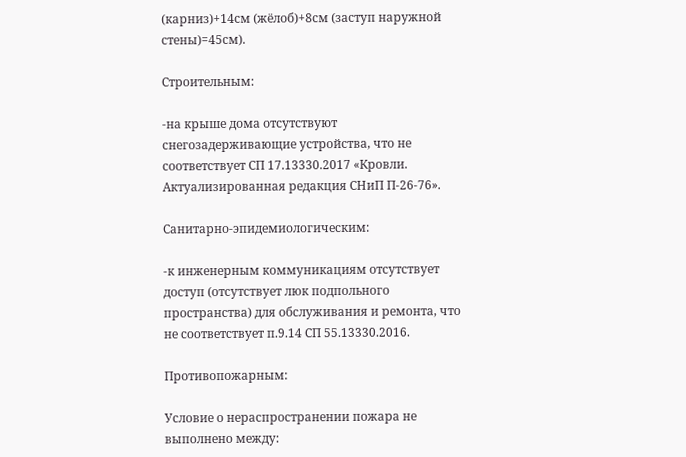(карниз)+14см (жёлоб)+8см (заступ наружной стены)=45см).

Строительным:

-на крыше дома отсутствуют снегозадерживающие устройства, что не соответствует СП 17.13330.2017 «Кровли. Актуализированная редакция СНиП П-26-76».

Санитарно-эпидемиологическим:

-к инженерным коммуникациям отсутствует доступ (отсутствует люк подпольного пространства) для обслуживания и ремонта, что не соответствует п.9.14 СП 55.13330.2016.

Противопожарным:

Условие о нераспространении пожара не выполнено между: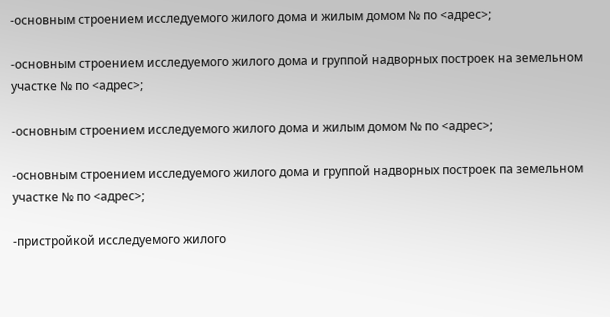-основным строением исследуемого жилого дома и жилым домом № по <адрес>;

-основным строением исследуемого жилого дома и группой надворных построек на земельном участке № по <адрес>;

-основным строением исследуемого жилого дома и жилым домом № по <адрес>;

-основным строением исследуемого жилого дома и группой надворных построек па земельном участке № по <адрес>;

-пристройкой исследуемого жилого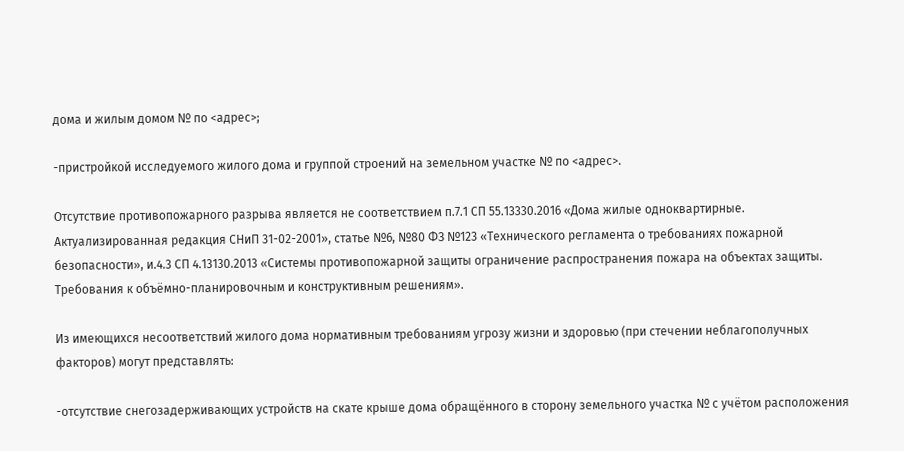дома и жилым домом № по <адрес>;

-пристройкой исследуемого жилого дома и группой строений на земельном участке № по <адрес>.

Отсутствие противопожарного разрыва является не соответствием п.7.1 СП 55.13330.2016 «Дома жилые одноквартирные. Актуализированная редакция СНиП 31-02-2001», статье №6, №80 ФЗ №123 «Технического регламента о требованиях пожарной безопасности», и.4.3 СП 4.13130.2013 «Системы противопожарной защиты ограничение распространения пожара на объектах защиты. Требования к объёмно-планировочным и конструктивным решениям».

Из имеющихся несоответствий жилого дома нормативным требованиям угрозу жизни и здоровью (при стечении неблагополучных факторов) могут представлять:

-отсутствие снегозадерживающих устройств на скате крыше дома обращённого в сторону земельного участка № с учётом расположения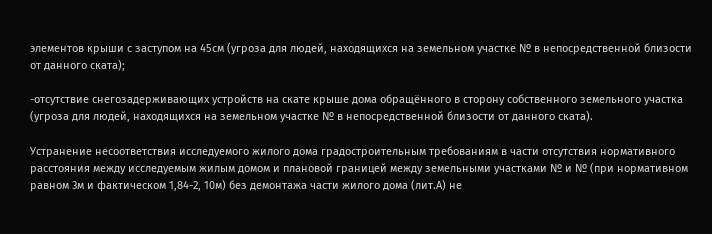элементов крыши с заступом на 45см (угроза для людей, находящихся на земельном участке № в непосредственной близости от данного ската);

-отсутствие снегозадерживающих устройств на скате крыше дома обращённого в сторону собственного земельного участка (угроза для людей, находящихся на земельном участке № в непосредственной близости от данного ската).

Устранение несоответствия исследуемого жилого дома градостроительным требованиям в части отсутствия нормативного расстояния между исследуемым жилым домом и плановой границей между земельными участками № и № (при нормативном равном 3м и фактическом 1,84-2, 10м) без демонтажа части жилого дома (лит.А) не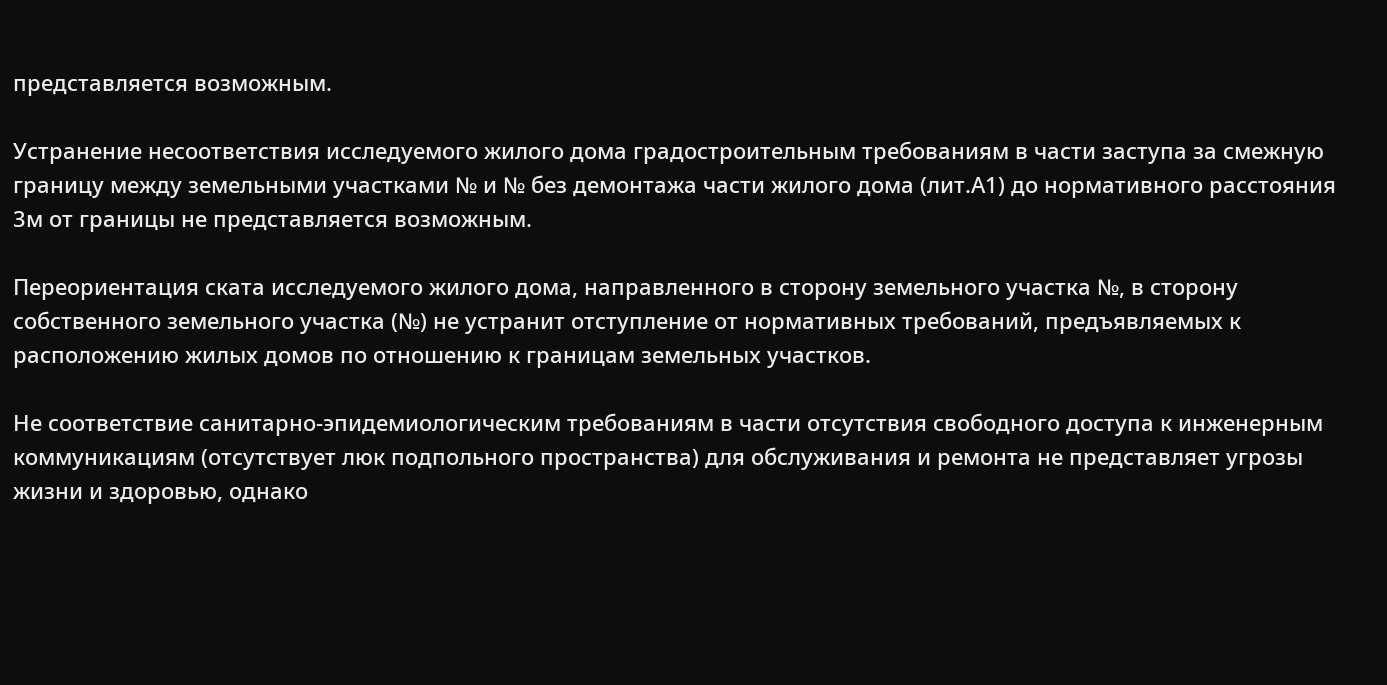представляется возможным.

Устранение несоответствия исследуемого жилого дома градостроительным требованиям в части заступа за смежную границу между земельными участками № и № без демонтажа части жилого дома (лит.А1) до нормативного расстояния 3м от границы не представляется возможным.

Переориентация ската исследуемого жилого дома, направленного в сторону земельного участка №, в сторону собственного земельного участка (№) не устранит отступление от нормативных требований, предъявляемых к расположению жилых домов по отношению к границам земельных участков.

Не соответствие санитарно-эпидемиологическим требованиям в части отсутствия свободного доступа к инженерным коммуникациям (отсутствует люк подпольного пространства) для обслуживания и ремонта не представляет угрозы жизни и здоровью, однако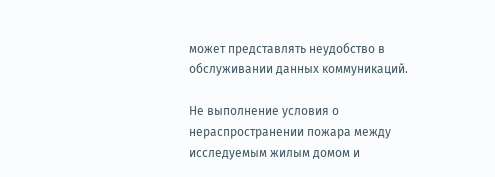может представлять неудобство в обслуживании данных коммуникаций.

Не выполнение условия о нераспространении пожара между исследуемым жилым домом и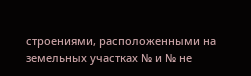строениями, расположенными на земельных участках № и № не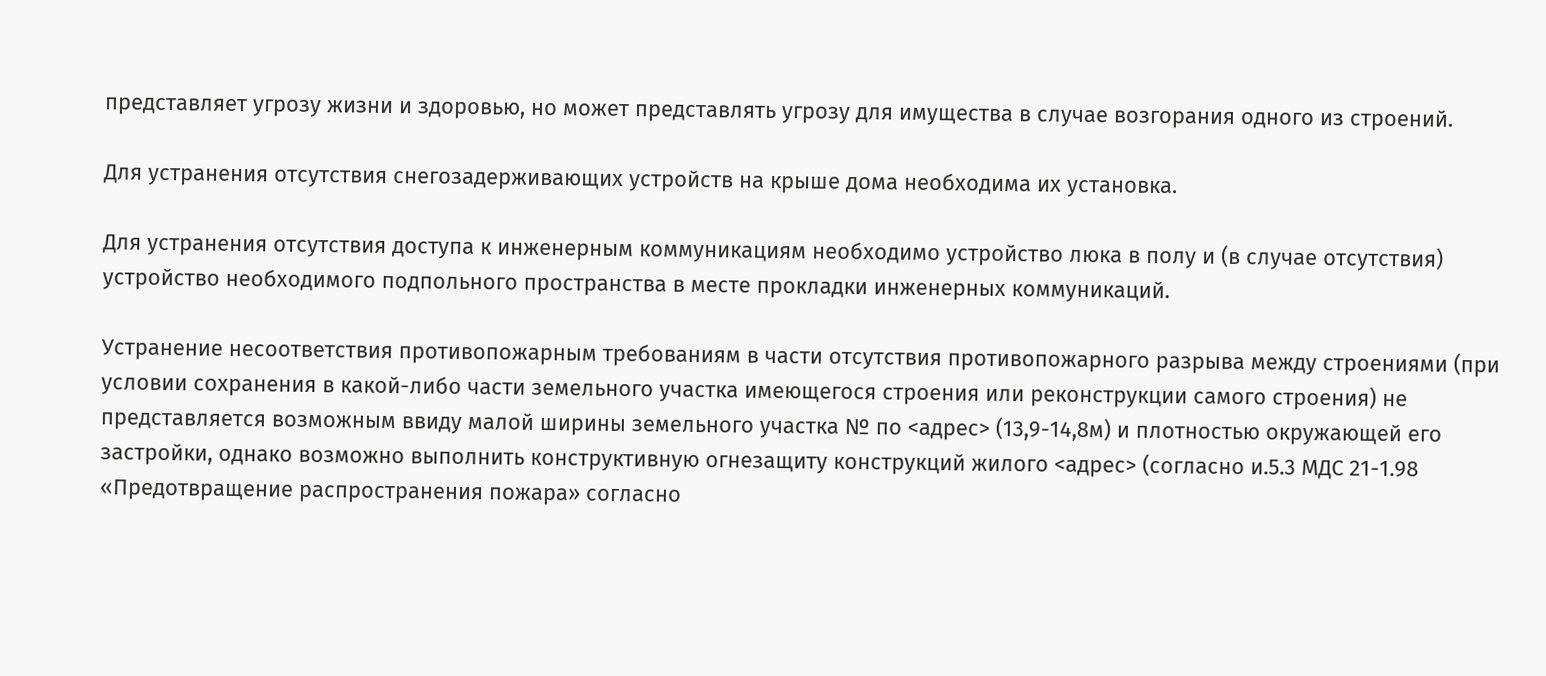представляет угрозу жизни и здоровью, но может представлять угрозу для имущества в случае возгорания одного из строений.

Для устранения отсутствия снегозадерживающих устройств на крыше дома необходима их установка.

Для устранения отсутствия доступа к инженерным коммуникациям необходимо устройство люка в полу и (в случае отсутствия) устройство необходимого подпольного пространства в месте прокладки инженерных коммуникаций.

Устранение несоответствия противопожарным требованиям в части отсутствия противопожарного разрыва между строениями (при условии сохранения в какой-либо части земельного участка имеющегося строения или реконструкции самого строения) не представляется возможным ввиду малой ширины земельного участка № по <адрес> (13,9-14,8м) и плотностью окружающей его застройки, однако возможно выполнить конструктивную огнезащиту конструкций жилого <адрес> (согласно и.5.3 МДС 21-1.98 «Предотвращение распространения пожара» согласно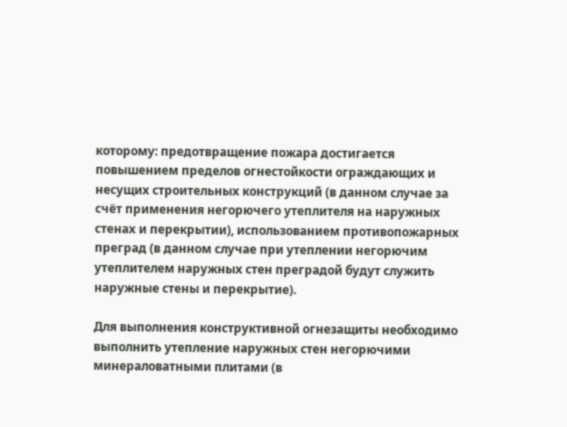которому: предотвращение пожара достигается повышением пределов огнестойкости ограждающих и несущих строительных конструкций (в данном случае за счёт применения негорючего утеплителя на наружных стенах и перекрытии), использованием противопожарных преград (в данном случае при утеплении негорючим утеплителем наружных стен преградой будут служить наружные стены и перекрытие).

Для выполнения конструктивной огнезащиты необходимо выполнить утепление наружных стен негорючими минераловатными плитами (в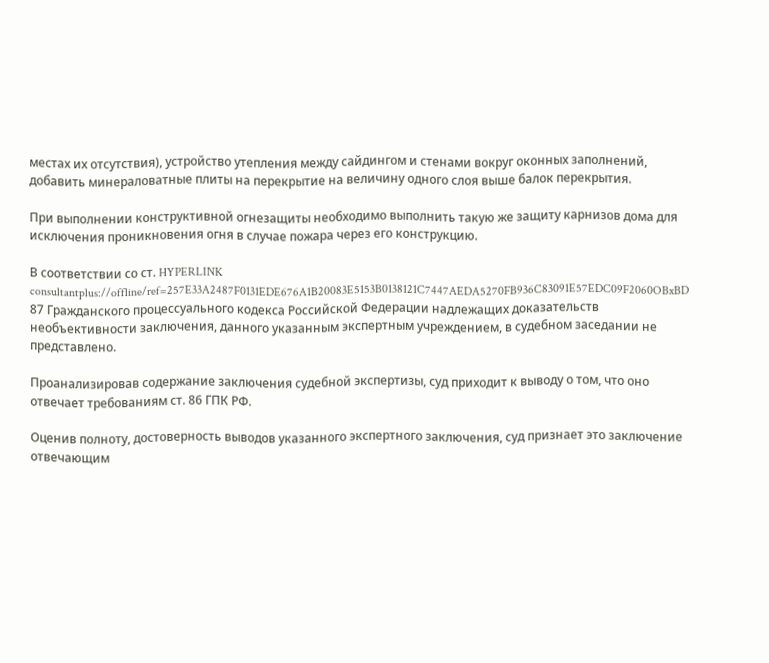местах их отсутствия), устройство утепления между сайдингом и стенами вокруг оконных заполнений, добавить минераловатные плиты на перекрытие на величину одного слоя выше балок перекрытия.

При выполнении конструктивной огнезащиты необходимо выполнить такую же защиту карнизов дома для исключения проникновения огня в случае пожара через его конструкцию.

В соответствии со ст. HYPERLINK consultantplus://offline/ref=257E33A2487F0131EDE676A1B20083E5153B0138121C7447AEDA5270FB936C83091E57EDC09F2060OBxBD 87 Гражданского процессуального кодекса Российской Федерации надлежащих доказательств необъективности заключения, данного указанным экспертным учреждением, в судебном заседании не представлено.

Проанализировав содержание заключения судебной экспертизы, суд приходит к выводу о том, что оно отвечает требованиям ст. 86 ГПК РФ.

Оценив полноту, достоверность выводов указанного экспертного заключения, суд признает это заключение отвечающим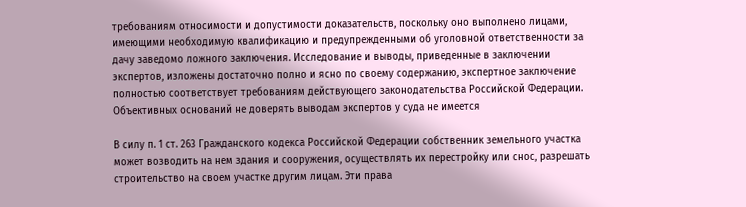требованиям относимости и допустимости доказательств, поскольку оно выполнено лицами, имеющими необходимую квалификацию и предупрежденными об уголовной ответственности за дачу заведомо ложного заключения. Исследование и выводы, приведенные в заключении экспертов, изложены достаточно полно и ясно по своему содержанию, экспертное заключение полностью соответствует требованиям действующего законодательства Российской Федерации. Объективных оснований не доверять выводам экспертов у суда не имеется

В силу п. 1 ст. 263 Гражданского кодекса Российской Федерации собственник земельного участка может возводить на нем здания и сооружения, осуществлять их перестройку или снос, разрешать строительство на своем участке другим лицам. Эти права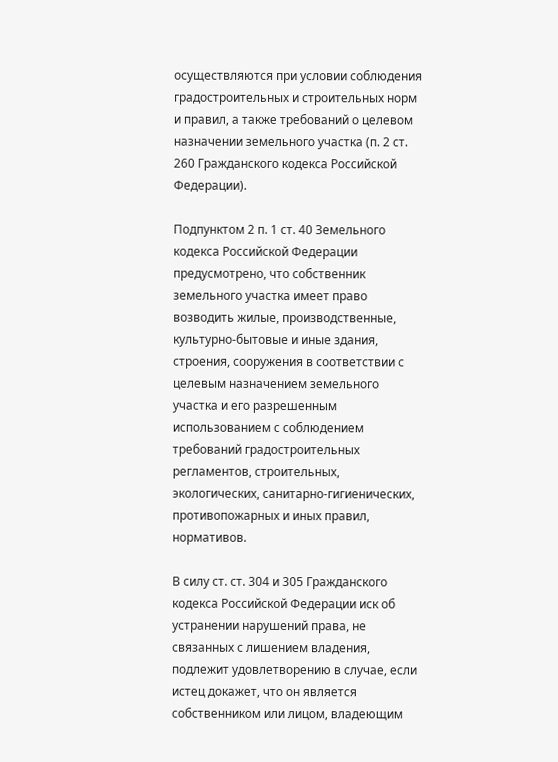осуществляются при условии соблюдения градостроительных и строительных норм и правил, а также требований о целевом назначении земельного участка (п. 2 ст. 260 Гражданского кодекса Российской Федерации).

Подпунктом 2 п. 1 ст. 40 Земельного кодекса Российской Федерации предусмотрено, что собственник земельного участка имеет право возводить жилые, производственные, культурно-бытовые и иные здания, строения, сооружения в соответствии с целевым назначением земельного участка и его разрешенным использованием с соблюдением требований градостроительных регламентов, строительных, экологических, санитарно-гигиенических, противопожарных и иных правил, нормативов.

В силу ст. ст. 304 и 305 Гражданского кодекса Российской Федерации иск об устранении нарушений права, не связанных с лишением владения, подлежит удовлетворению в случае, если истец докажет, что он является собственником или лицом, владеющим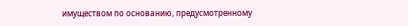имуществом по основанию, предусмотренному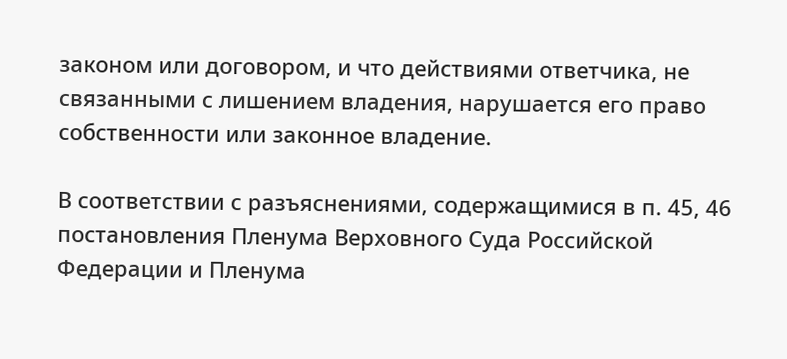законом или договором, и что действиями ответчика, не связанными с лишением владения, нарушается его право собственности или законное владение.

В соответствии с разъяснениями, содержащимися в п. 45, 46 постановления Пленума Верховного Суда Российской Федерации и Пленума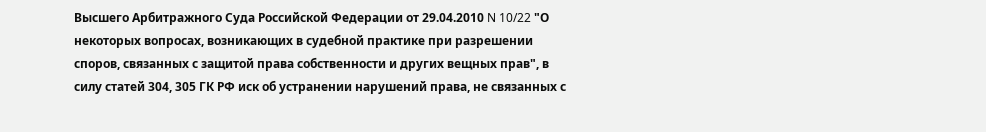Высшего Арбитражного Суда Российской Федерации от 29.04.2010 N 10/22 "О некоторых вопросах, возникающих в судебной практике при разрешении споров, связанных с защитой права собственности и других вещных прав", в силу статей 304, 305 ГК РФ иск об устранении нарушений права, не связанных с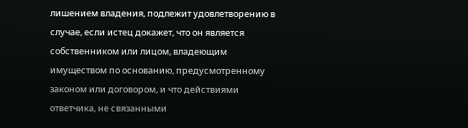лишением владения, подлежит удовлетворению в случае, если истец докажет, что он является собственником или лицом, владеющим имуществом по основанию, предусмотренному законом или договором, и что действиями ответчика, не связанными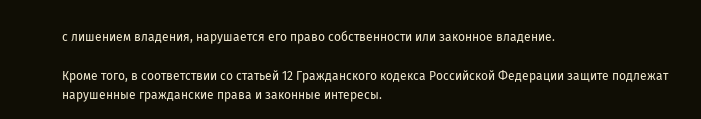с лишением владения, нарушается его право собственности или законное владение.

Кроме того, в соответствии со статьей 12 Гражданского кодекса Российской Федерации защите подлежат нарушенные гражданские права и законные интересы.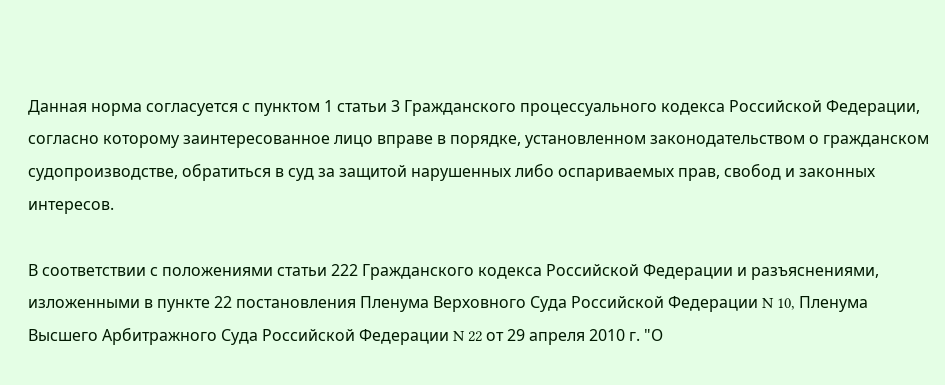Данная норма согласуется с пунктом 1 статьи 3 Гражданского процессуального кодекса Российской Федерации, согласно которому заинтересованное лицо вправе в порядке, установленном законодательством о гражданском судопроизводстве, обратиться в суд за защитой нарушенных либо оспариваемых прав, свобод и законных интересов.

В соответствии с положениями статьи 222 Гражданского кодекса Российской Федерации и разъяснениями, изложенными в пункте 22 постановления Пленума Верховного Суда Российской Федерации N 10, Пленума Высшего Арбитражного Суда Российской Федерации N 22 от 29 апреля 2010 г. "О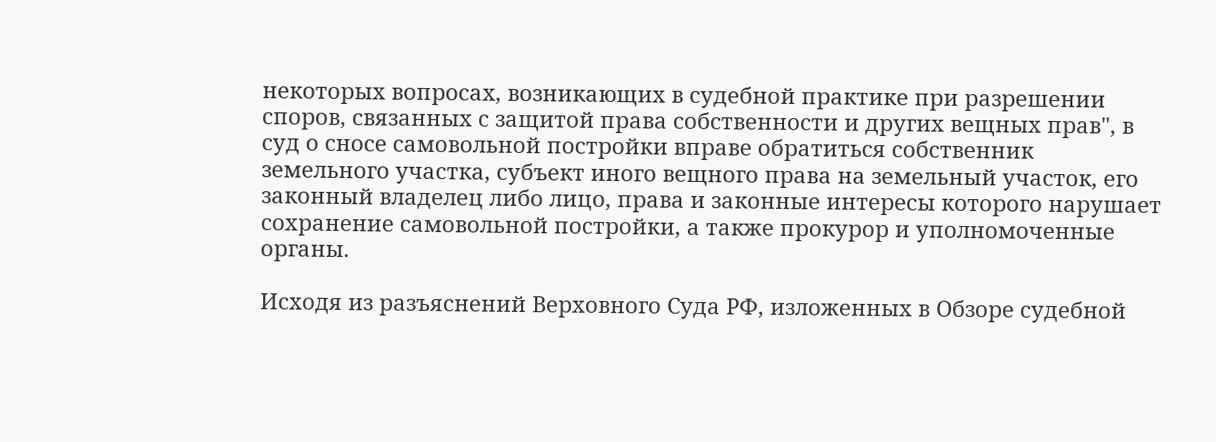некоторых вопросах, возникающих в судебной практике при разрешении споров, связанных с защитой права собственности и других вещных прав", в суд о сносе самовольной постройки вправе обратиться собственник земельного участка, субъект иного вещного права на земельный участок, его законный владелец либо лицо, права и законные интересы которого нарушает сохранение самовольной постройки, а также прокурор и уполномоченные органы.

Исходя из разъяснений Верховного Суда РФ, изложенных в Обзоре судебной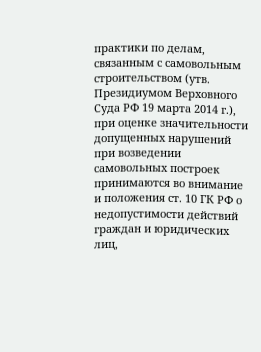практики по делам, связанным с самовольным строительством (утв. Президиумом Верховного Суда РФ 19 марта 2014 г.), при оценке значительности допущенных нарушений при возведении самовольных построек принимаются во внимание и положения ст. 10 ГК РФ о недопустимости действий граждан и юридических лиц,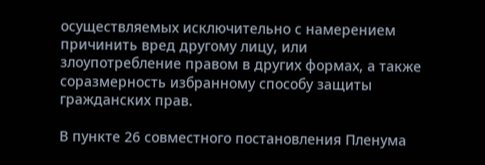осуществляемых исключительно с намерением причинить вред другому лицу, или злоупотребление правом в других формах, а также соразмерность избранному способу защиты гражданских прав.

В пункте 26 совместного постановления Пленума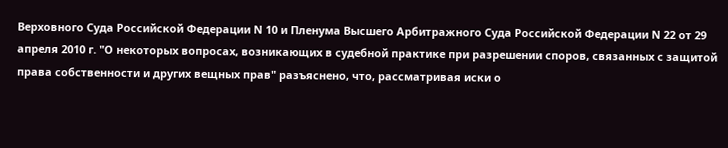Верховного Суда Российской Федерации N 10 и Пленума Высшего Арбитражного Суда Российской Федерации N 22 от 29 апреля 2010 г. "О некоторых вопросах, возникающих в судебной практике при разрешении споров, связанных с защитой права собственности и других вещных прав" разъяснено, что, рассматривая иски о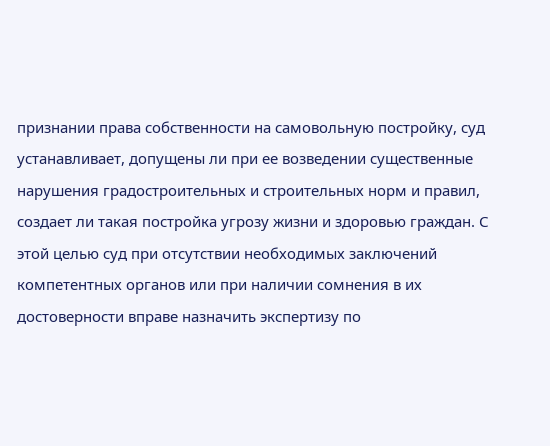признании права собственности на самовольную постройку, суд устанавливает, допущены ли при ее возведении существенные нарушения градостроительных и строительных норм и правил, создает ли такая постройка угрозу жизни и здоровью граждан. С этой целью суд при отсутствии необходимых заключений компетентных органов или при наличии сомнения в их достоверности вправе назначить экспертизу по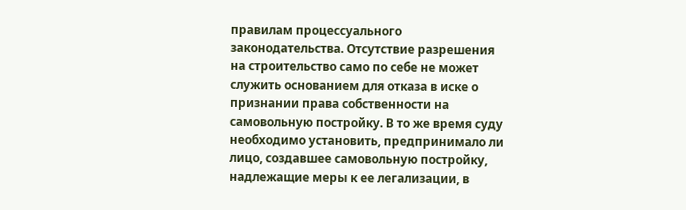правилам процессуального законодательства. Отсутствие разрешения на строительство само по себе не может служить основанием для отказа в иске о признании права собственности на самовольную постройку. В то же время суду необходимо установить, предпринимало ли лицо, создавшее самовольную постройку, надлежащие меры к ее легализации, в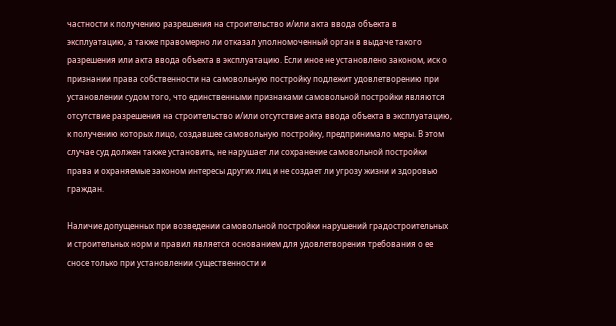частности к получению разрешения на строительство и/или акта ввода объекта в эксплуатацию, а также правомерно ли отказал уполномоченный орган в выдаче такого разрешения или акта ввода объекта в эксплуатацию. Если иное не установлено законом, иск о признании права собственности на самовольную постройку подлежит удовлетворению при установлении судом того, что единственными признаками самовольной постройки являются отсутствие разрешения на строительство и/или отсутствие акта ввода объекта в эксплуатацию, к получению которых лицо, создавшее самовольную постройку, предпринимало меры. В этом случае суд должен также установить, не нарушает ли сохранение самовольной постройки права и охраняемые законом интересы других лиц и не создает ли угрозу жизни и здоровью граждан.

Наличие допущенных при возведении самовольной постройки нарушений градостроительных и строительных норм и правил является основанием для удовлетворения требования о ее сносе только при установлении существенности и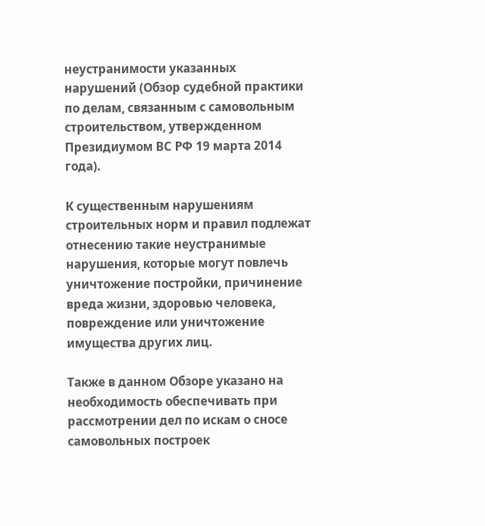неустранимости указанных нарушений (Обзор судебной практики по делам, связанным с самовольным строительством, утвержденном Президиумом ВС РФ 19 марта 2014 года).

К существенным нарушениям строительных норм и правил подлежат отнесению такие неустранимые нарушения, которые могут повлечь уничтожение постройки, причинение вреда жизни, здоровью человека, повреждение или уничтожение имущества других лиц.

Также в данном Обзоре указано на необходимость обеспечивать при рассмотрении дел по искам о сносе самовольных построек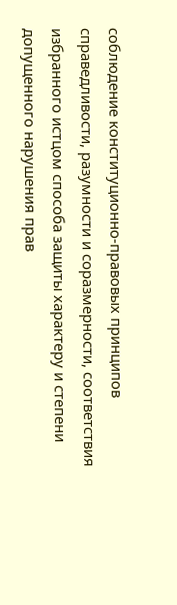соблюдение конституционно-правовых принципов справедливости, разумности и соразмерности, соответствия избранного истцом способа защиты характеру и степени допущенного нарушения прав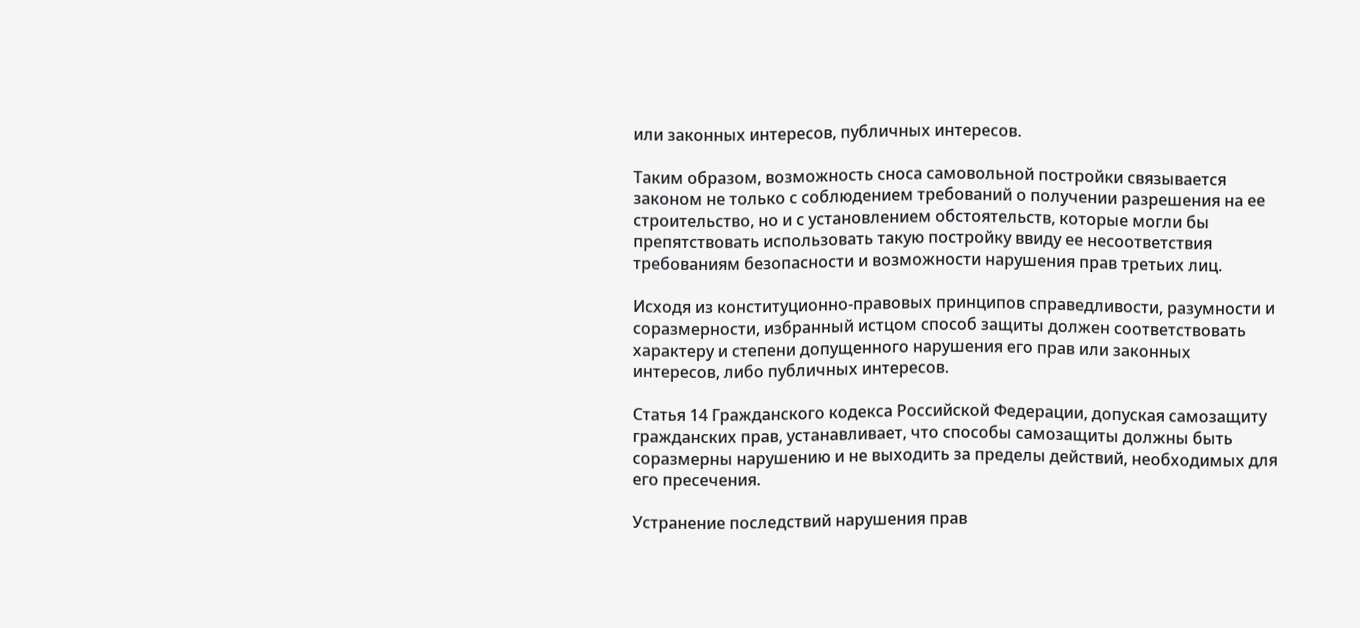или законных интересов, публичных интересов.

Таким образом, возможность сноса самовольной постройки связывается законом не только с соблюдением требований о получении разрешения на ее строительство, но и с установлением обстоятельств, которые могли бы препятствовать использовать такую постройку ввиду ее несоответствия требованиям безопасности и возможности нарушения прав третьих лиц.

Исходя из конституционно-правовых принципов справедливости, разумности и соразмерности, избранный истцом способ защиты должен соответствовать характеру и степени допущенного нарушения его прав или законных интересов, либо публичных интересов.

Статья 14 Гражданского кодекса Российской Федерации, допуская самозащиту гражданских прав, устанавливает, что способы самозащиты должны быть соразмерны нарушению и не выходить за пределы действий, необходимых для его пресечения.

Устранение последствий нарушения прав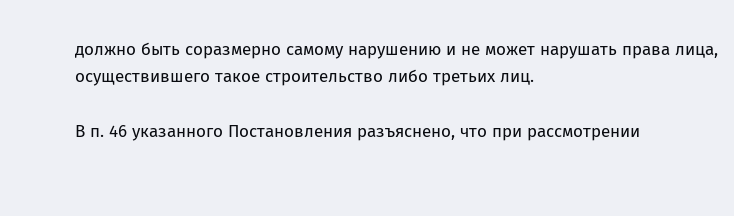должно быть соразмерно самому нарушению и не может нарушать права лица, осуществившего такое строительство либо третьих лиц.

В п. 46 указанного Постановления разъяснено, что при рассмотрении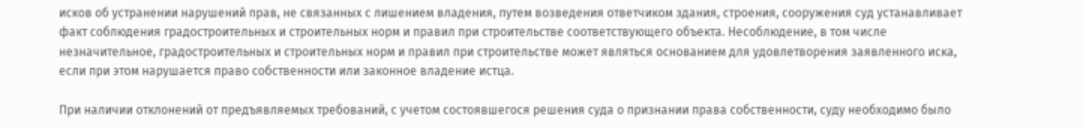исков об устранении нарушений прав, не связанных с лишением владения, путем возведения ответчиком здания, строения, сооружения суд устанавливает факт соблюдения градостроительных и строительных норм и правил при строительстве соответствующего объекта. Несоблюдение, в том числе незначительное, градостроительных и строительных норм и правил при строительстве может являться основанием для удовлетворения заявленного иска, если при этом нарушается право собственности или законное владение истца.

При наличии отклонений от предъявляемых требований, с учетом состоявшегося решения суда о признании права собственности, суду необходимо было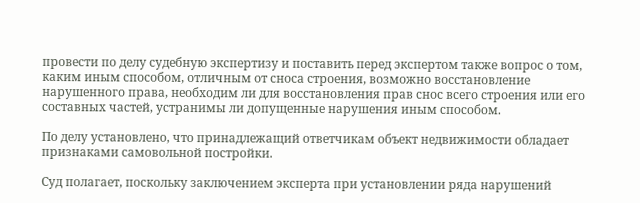провести по делу судебную экспертизу и поставить перед экспертом также вопрос о том, каким иным способом, отличным от сноса строения, возможно восстановление нарушенного права, необходим ли для восстановления прав снос всего строения или его составных частей, устранимы ли допущенные нарушения иным способом.

По делу установлено, что принадлежащий ответчикам объект недвижимости обладает признаками самовольной постройки.

Суд полагает, поскольку заключением эксперта при установлении ряда нарушений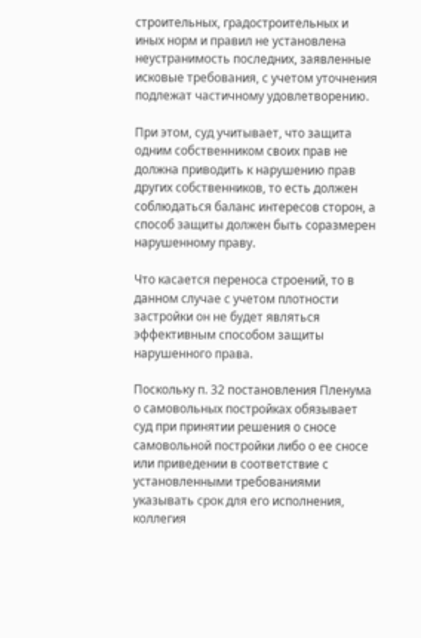строительных, градостроительных и иных норм и правил не установлена неустранимость последних, заявленные исковые требования, с учетом уточнения подлежат частичному удовлетворению.

При этом, суд учитывает, что защита одним собственником своих прав не должна приводить к нарушению прав других собственников, то есть должен соблюдаться баланс интересов сторон, а способ защиты должен быть соразмерен нарушенному праву.

Что касается переноса строений, то в данном случае с учетом плотности застройки он не будет являться эффективным способом защиты нарушенного права.

Поскольку п. 32 постановления Пленума о самовольных постройках обязывает суд при принятии решения о сносе самовольной постройки либо о ее сносе или приведении в соответствие с установленными требованиями указывать срок для его исполнения, коллегия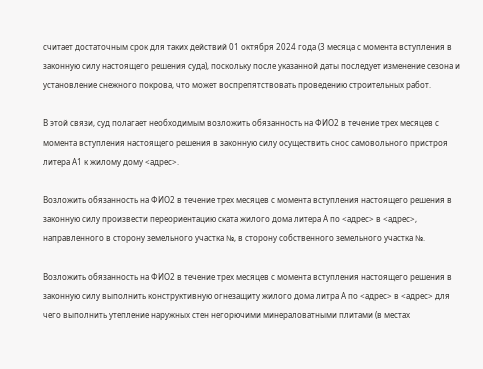считает достаточным срок для таких действий 01 октября 2024 года (3 месяца с момента вступления в законную силу настоящего решения суда), поскольку после указанной даты последует изменение сезона и установление снежного покрова, что может воспрепятствовать проведению строительных работ.

В этой связи, суд полагает необходимым возложить обязанность на ФИО2 в течение трех месяцев с момента вступления настоящего решения в законную силу осуществить снос самовольного пристроя литера А1 к жилому дому <адрес>.

Возложить обязанность на ФИО2 в течение трех месяцев с момента вступления настоящего решения в законную силу произвести переориентацию ската жилого дома литера А по <адрес> в <адрес>, направленного в сторону земельного участка №, в сторону собственного земельного участка №.

Возложить обязанность на ФИО2 в течение трех месяцев с момента вступления настоящего решения в законную силу выполнить конструктивную огнезащиту жилого дома литра А по <адрес> в <адрес> для чего выполнить утепление наружных стен негорючими минераловатными плитами (в местах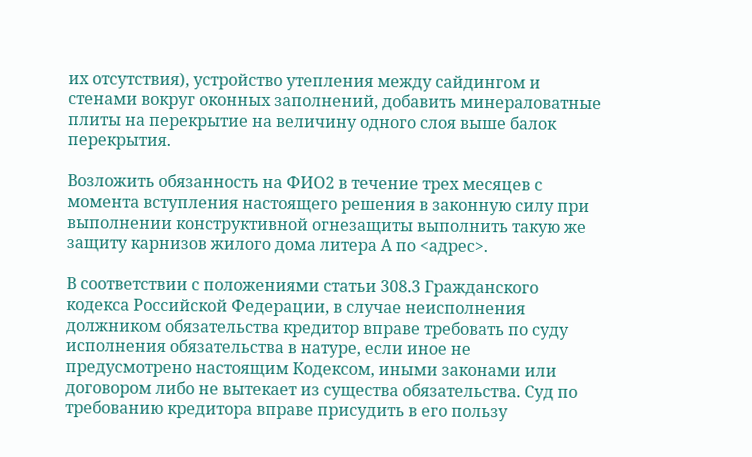их отсутствия), устройство утепления между сайдингом и стенами вокруг оконных заполнений, добавить минераловатные плиты на перекрытие на величину одного слоя выше балок перекрытия.

Возложить обязанность на ФИО2 в течение трех месяцев с момента вступления настоящего решения в законную силу при выполнении конструктивной огнезащиты выполнить такую же защиту карнизов жилого дома литера А по <адрес>.

В соответствии с положениями статьи 308.3 Гражданского кодекса Российской Федерации, в случае неисполнения должником обязательства кредитор вправе требовать по суду исполнения обязательства в натуре, если иное не предусмотрено настоящим Кодексом, иными законами или договором либо не вытекает из существа обязательства. Суд по требованию кредитора вправе присудить в его пользу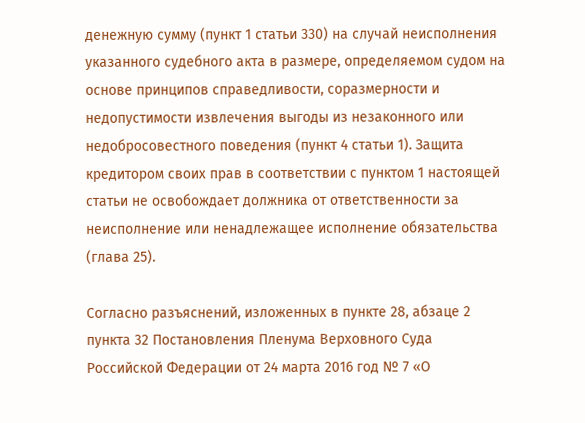денежную сумму (пункт 1 статьи 330) на случай неисполнения указанного судебного акта в размере, определяемом судом на основе принципов справедливости, соразмерности и недопустимости извлечения выгоды из незаконного или недобросовестного поведения (пункт 4 статьи 1). Защита кредитором своих прав в соответствии с пунктом 1 настоящей статьи не освобождает должника от ответственности за неисполнение или ненадлежащее исполнение обязательства (глава 25).

Согласно разъяснений, изложенных в пункте 28, абзаце 2 пункта 32 Постановления Пленума Верховного Суда Российской Федерации от 24 марта 2016 год № 7 «О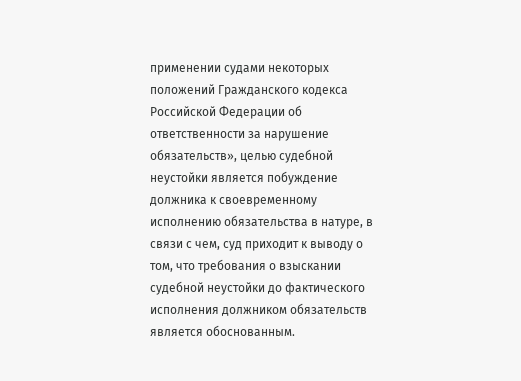применении судами некоторых положений Гражданского кодекса Российской Федерации об ответственности за нарушение обязательств», целью судебной неустойки является побуждение должника к своевременному исполнению обязательства в натуре, в связи с чем, суд приходит к выводу о том, что требования о взыскании судебной неустойки до фактического исполнения должником обязательств является обоснованным.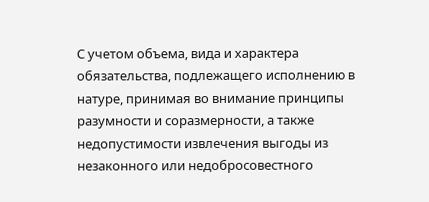С учетом объема, вида и характера обязательства, подлежащего исполнению в натуре, принимая во внимание принципы разумности и соразмерности, а также недопустимости извлечения выгоды из незаконного или недобросовестного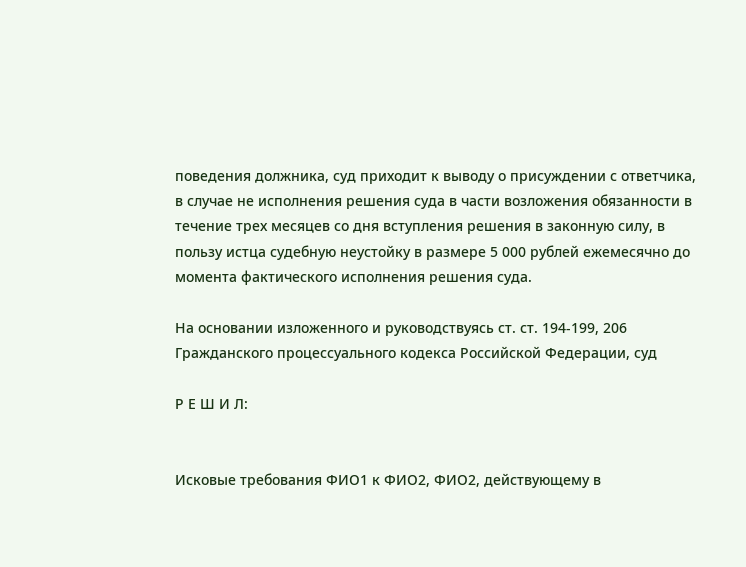поведения должника, суд приходит к выводу о присуждении с ответчика, в случае не исполнения решения суда в части возложения обязанности в течение трех месяцев со дня вступления решения в законную силу, в пользу истца судебную неустойку в размере 5 000 рублей ежемесячно до момента фактического исполнения решения суда.

На основании изложенного и руководствуясь ст. ст. 194-199, 206 Гражданского процессуального кодекса Российской Федерации, суд

Р Е Ш И Л:


Исковые требования ФИО1 к ФИО2, ФИО2, действующему в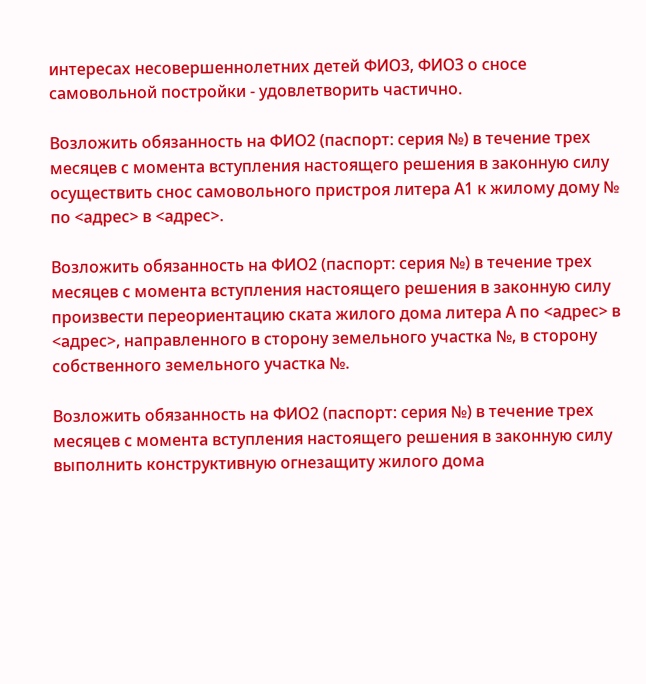интересах несовершеннолетних детей ФИО3, ФИО3 о сносе самовольной постройки - удовлетворить частично.

Возложить обязанность на ФИО2 (паспорт: серия №) в течение трех месяцев с момента вступления настоящего решения в законную силу осуществить снос самовольного пристроя литера А1 к жилому дому № по <адрес> в <адрес>.

Возложить обязанность на ФИО2 (паспорт: серия №) в течение трех месяцев с момента вступления настоящего решения в законную силу произвести переориентацию ската жилого дома литера А по <адрес> в <адрес>, направленного в сторону земельного участка №, в сторону собственного земельного участка №.

Возложить обязанность на ФИО2 (паспорт: серия №) в течение трех месяцев с момента вступления настоящего решения в законную силу выполнить конструктивную огнезащиту жилого дома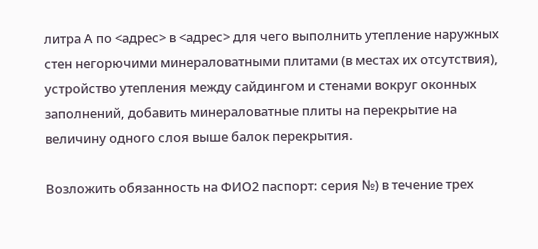литра А по <адрес> в <адрес> для чего выполнить утепление наружных стен негорючими минераловатными плитами (в местах их отсутствия), устройство утепления между сайдингом и стенами вокруг оконных заполнений, добавить минераловатные плиты на перекрытие на величину одного слоя выше балок перекрытия.

Возложить обязанность на ФИО2 паспорт: серия №) в течение трех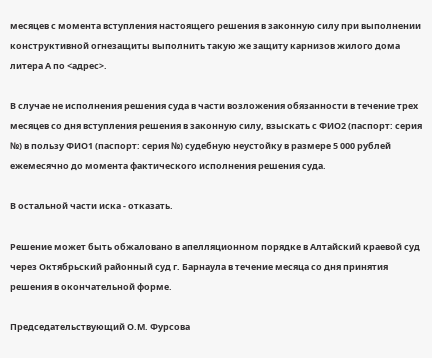месяцев с момента вступления настоящего решения в законную силу при выполнении конструктивной огнезащиты выполнить такую же защиту карнизов жилого дома литера А по <адрес>.

В случае не исполнения решения суда в части возложения обязанности в течение трех месяцев со дня вступления решения в законную силу, взыскать с ФИО2 (паспорт: серия №) в пользу ФИО1 (паспорт: серия №) судебную неустойку в размере 5 000 рублей ежемесячно до момента фактического исполнения решения суда.

В остальной части иска - отказать.

Решение может быть обжаловано в апелляционном порядке в Алтайский краевой суд через Октябрьский районный суд г. Барнаула в течение месяца со дня принятия решения в окончательной форме.

Председательствующий О.М. Фурсова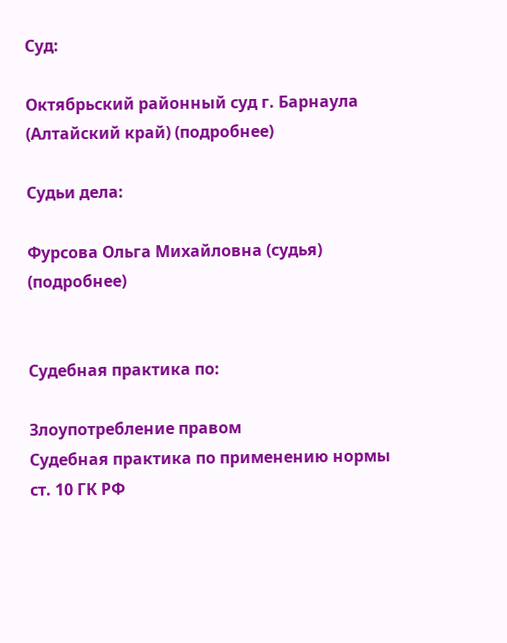Суд:

Октябрьский районный суд г. Барнаула (Алтайский край) (подробнее)

Судьи дела:

Фурсова Ольга Михайловна (судья) (подробнее)


Судебная практика по:

Злоупотребление правом
Судебная практика по применению нормы ст. 10 ГК РФ